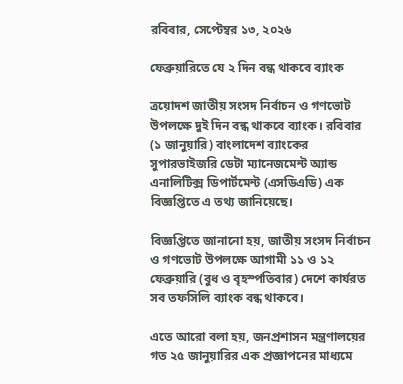রবিবার, সেপ্টেম্বর ১৩, ২০২৬

ফেব্রুয়ারিতে যে ২ দিন বন্ধ থাকবে ব্যাংক

ত্রয়োদশ জাতীয় সংসদ নির্বাচন ও গণভোট উপলক্ষে দুই দিন বন্ধ থাকবে ব্যাংক। রবিবার (১ জানুয়ারি) বাংলাদেশ ব্যাংকের সুপারভাইজরি ডেটা ম্যানেজমেন্ট অ্যান্ড এনালিটিক্স ডিপার্টমেন্ট (এসডিএডি) এক বিজ্ঞপ্তিতে এ তথ্য জানিয়েছে।

বিজ্ঞপ্তিতে জানানো হয়, জাতীয় সংসদ নির্বাচন ও গণভোট উপলক্ষে আগামী ১১ ও ১২ ফেব্রুয়ারি (বুধ ও বৃহস্পতিবার) দেশে কার্যরত সব তফসিলি ব্যাংক বন্ধ থাকবে।

এতে আরো বলা হয়, জনপ্রশাসন মন্ত্রণালয়ের গত ২৫ জানুয়ারির এক প্রজ্ঞাপনের মাধ্যমে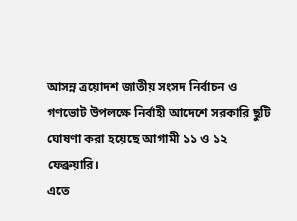আসন্ন ত্রয়োদশ জাতীয় সংসদ নির্বাচন ও গণভোট উপলক্ষে নির্বাহী আদেশে সরকারি ছুটি ঘোষণা করা হয়েছে আগামী ১১ ও ১২ ফেব্রুয়ারি।
এতে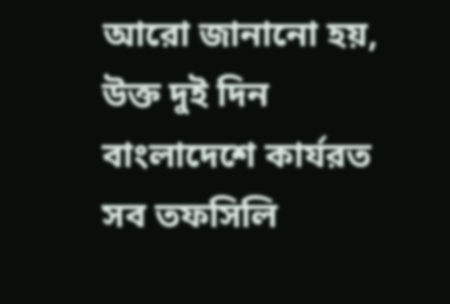আরো জানানো হয়, উক্ত দুই দিন বাংলাদেশে কার্যরত সব তফসিলি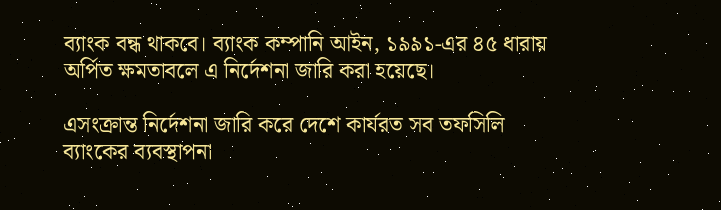ব্যাংক বন্ধ থাকবে। ব্যাংক কম্পানি আইন, ১৯৯১-এর ৪৫ ধারায় অর্পিত ক্ষমতাবলে এ নির্দেশনা জারি করা হয়েছে।

এসংক্রান্ত নির্দেশনা জারি করে দেশে কার্যরত সব তফসিলি ব্যাংকের ব্যবস্থাপনা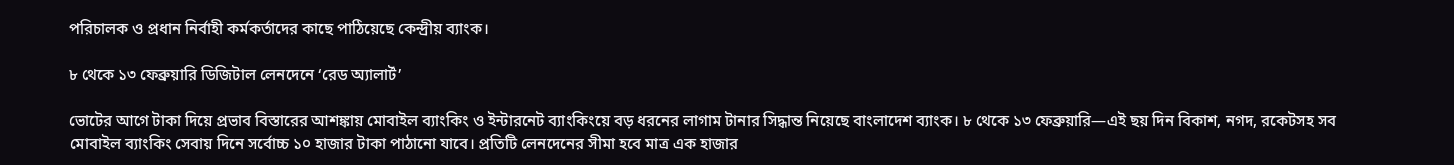পরিচালক ও প্রধান নির্বাহী কর্মকর্তাদের কাছে পাঠিয়েছে কেন্দ্রীয় ব্যাংক।

৮ থেকে ১৩ ফেব্রুয়ারি ডিজিটাল লেনদেনে ‘রেড অ্যালার্ট’

ভোটের আগে টাকা দিয়ে প্রভাব বিস্তারের আশঙ্কায় মোবাইল ব্যাংকিং ও ইন্টারনেট ব্যাংকিংয়ে বড় ধরনের লাগাম টানার সিদ্ধান্ত নিয়েছে বাংলাদেশ ব্যাংক। ৮ থেকে ১৩ ফেব্রুয়ারি—এই ছয় দিন বিকাশ, নগদ, রকেটসহ সব মোবাইল ব্যাংকিং সেবায় দিনে সর্বোচ্চ ১০ হাজার টাকা পাঠানো যাবে। প্রতিটি লেনদেনের সীমা হবে মাত্র এক হাজার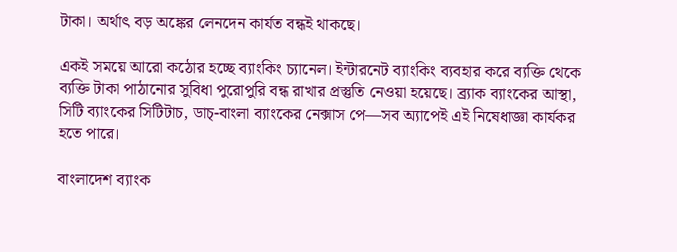টাকা। অর্থাৎ বড় অঙ্কের লেনদেন কার্যত বন্ধই থাকছে।

একই সময়ে আরো কঠোর হচ্ছে ব্যাংকিং চ্যানেল। ইন্টারনেট ব্যাংকিং ব্যবহার করে ব্যক্তি থেকে ব্যক্তি টাকা পাঠানোর সুবিধা পুরোপুরি বন্ধ রাখার প্রস্তুতি নেওয়া হয়েছে। ব্র্যাক ব্যাংকের আস্থা, সিটি ব্যাংকের সিটিটাচ, ডাচ্‌-বাংলা ব্যাংকের নেক্সাস পে—সব অ্যাপেই এই নিষেধাজ্ঞা কার্যকর হতে পারে।

বাংলাদেশ ব্যাংক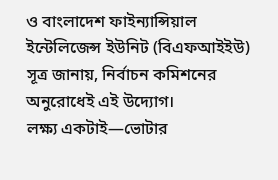ও বাংলাদেশ ফাইন্যান্সিয়াল ইন্টেলিজেন্স ইউনিট (বিএফআইইউ) সূত্র জানায়, নির্বাচন কমিশনের অনুরোধেই এই উদ্যোগ।
লক্ষ্য একটাই—ভোটার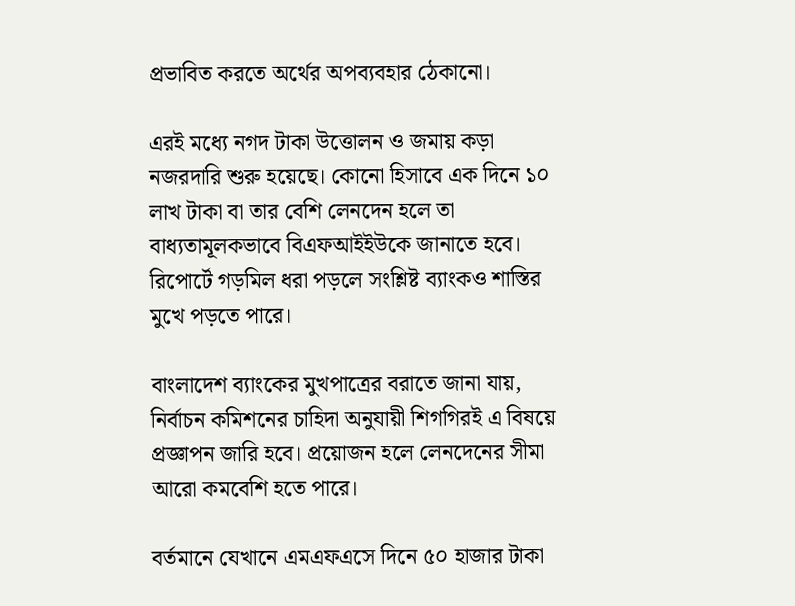প্রভাবিত করতে অর্থের অপব্যবহার ঠেকানো।

এরই মধ্যে নগদ টাকা উত্তোলন ও জমায় কড়া নজরদারি শুরু হয়েছে। কোনো হিসাবে এক দিনে ১০ লাখ টাকা বা তার বেশি লেনদেন হলে তা বাধ্যতামূলকভাবে বিএফআইইউকে জানাতে হবে। রিপোর্টে গড়মিল ধরা পড়লে সংশ্লিষ্ট ব্যাংকও শাস্তির মুখে পড়তে পারে।

বাংলাদেশ ব্যাংকের মুখপাত্রের বরাতে জানা যায়, নির্বাচন কমিশনের চাহিদা অনুযায়ী শিগগিরই এ বিষয়ে প্রজ্ঞাপন জারি হবে। প্রয়োজন হলে লেনদেনের সীমা আরো কমবেশি হতে পারে।

বর্তমানে যেখানে এমএফএসে দিনে ৫০ হাজার টাকা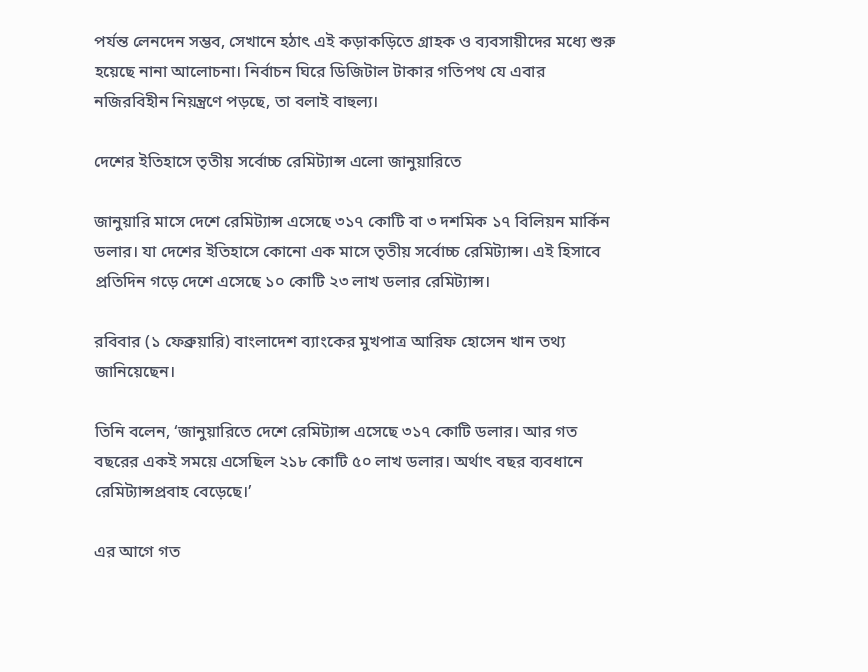পর্যন্ত লেনদেন সম্ভব, সেখানে হঠাৎ এই কড়াকড়িতে গ্রাহক ও ব্যবসায়ীদের মধ্যে শুরু হয়েছে নানা আলোচনা। নির্বাচন ঘিরে ডিজিটাল টাকার গতিপথ যে এবার নজিরবিহীন নিয়ন্ত্রণে পড়ছে, তা বলাই বাহুল্য।

দেশের ইতিহাসে তৃতীয় সর্বোচ্চ রেমিট্যান্স এলো জানুয়ারিতে

জানুয়ারি মাসে দেশে রেমিট্যান্স এসেছে ৩১৭ কোটি বা ৩ দশমিক ১৭ বিলিয়ন মার্কিন ডলার। যা দেশের ইতিহাসে কোনো এক মাসে তৃতীয় সর্বোচ্চ রেমিট্যান্স। এই হিসাবে প্রতিদিন গড়ে দেশে এসেছে ১০ কোটি ২৩ লাখ ডলার রেমিট্যান্স।

রবিবার (১ ফেব্রুয়ারি) বাংলাদেশ ব্যাংকের মুখপাত্র আরিফ হোসেন খান তথ্য জানিয়েছেন।

তিনি বলেন, ‘জানুয়ারিতে দেশে রেমিট্যান্স এসেছে ৩১৭ কোটি ডলার। আর গত বছরের একই সময়ে এসেছিল ২১৮ কোটি ৫০ লাখ ডলার। অর্থাৎ বছর ব্যবধানে রেমিট্যান্সপ্রবাহ বেড়েছে।’

এর আগে গত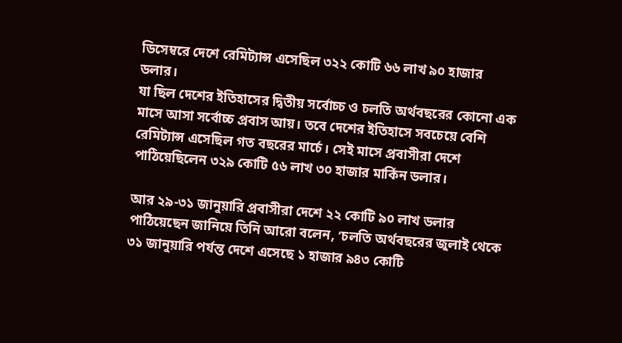ডিসেম্বরে দেশে রেমিট্যান্স এসেছিল ৩২২ কোটি ৬৬ লাখ ৯০ হাজার ডলার।
যা ছিল দেশের ইতিহাসের দ্বিতীয় সর্বোচ্চ ও চলতি অর্থবছরের কোনো এক মাসে আসা সর্বোচ্চ প্রবাস আয়। তবে দেশের ইতিহাসে সবচেয়ে বেশি রেমিট্যান্স এসেছিল গত বছরের মার্চে। সেই মাসে প্রবাসীরা দেশে পাঠিয়েছিলেন ৩২৯ কোটি ৫৬ লাখ ৩০ হাজার মার্কিন ডলার।

আর ২৯-৩১ জানুয়ারি প্রবাসীরা দেশে ২২ কোটি ৯০ লাখ ডলার পাঠিয়েছেন জানিয়ে তিনি আরো বলেন, ‘চলতি অর্থবছরের জুলাই থেকে ৩১ জানুয়ারি পর্যন্ত দেশে এসেছে ১ হাজার ৯৪৩ কোটি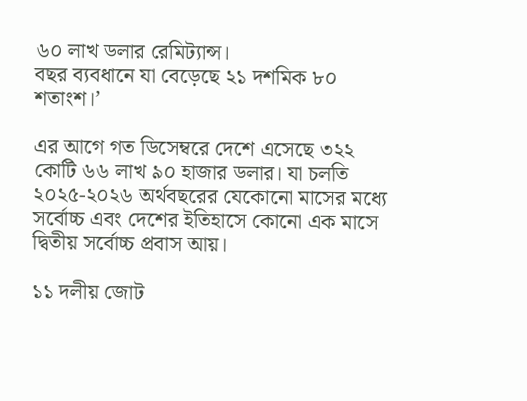৬০ লাখ ডলার রেমিট্যান্স।
বছর ব্যবধানে যা বেড়েছে ২১ দশমিক ৮০ শতাংশ।’

এর আগে গত ডিসেম্বরে দেশে এসেছে ৩২২ কোটি ৬৬ লাখ ৯০ হাজার ডলার। যা চলতি ২০২৫-২০২৬ অর্থবছরের যেকোনো মাসের মধ্যে সর্বোচ্চ এবং দেশের ইতিহাসে কোনো এক মাসে দ্বিতীয় সর্বোচ্চ প্রবাস আয়।

১১ দলীয় জোট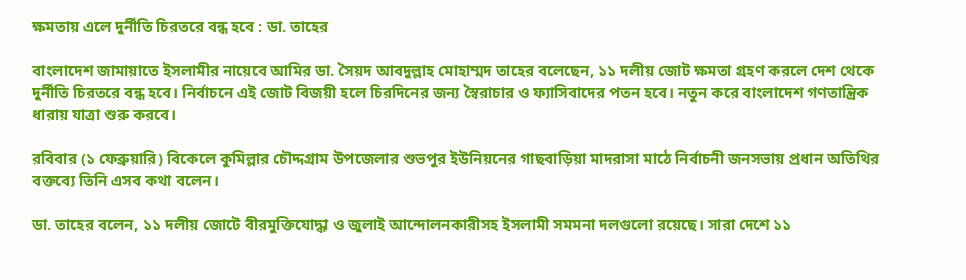ক্ষমতায় এলে দুর্নীতি চিরতরে বন্ধ হবে : ডা. তাহের

বাংলাদেশ জামায়াতে ইসলামীর নায়েবে আমির ডা. সৈয়দ আবদুল্লাহ মোহাম্মদ তাহের বলেছেন, ১১ দলীয় জোট ক্ষমতা গ্রহণ করলে দেশ থেকে দুর্নীতি চিরতরে বন্ধ হবে। নির্বাচনে এই জোট বিজয়ী হলে চিরদিনের জন্য স্বৈরাচার ও ফ্যাসিবাদের পতন হবে। নতুন করে বাংলাদেশ গণতান্ত্রিক ধারায় যাত্রা শুরু করবে।

রবিবার (১ ফেব্রুয়ারি) বিকেলে কুমিল্লার চৌদ্দগ্রাম উপজেলার শুভপুর ইউনিয়নের গাছবাড়িয়া মাদরাসা মাঠে নির্বাচনী জনসভায় প্রধান অতিথির বক্তব্যে তিনি এসব কথা বলেন।

ডা. তাহের বলেন, ১১ দলীয় জোটে বীরমুক্তিযোদ্ধা ও জুলাই আন্দোলনকারীসহ ইসলামী সমমনা দলগুলো রয়েছে। সারা দেশে ১১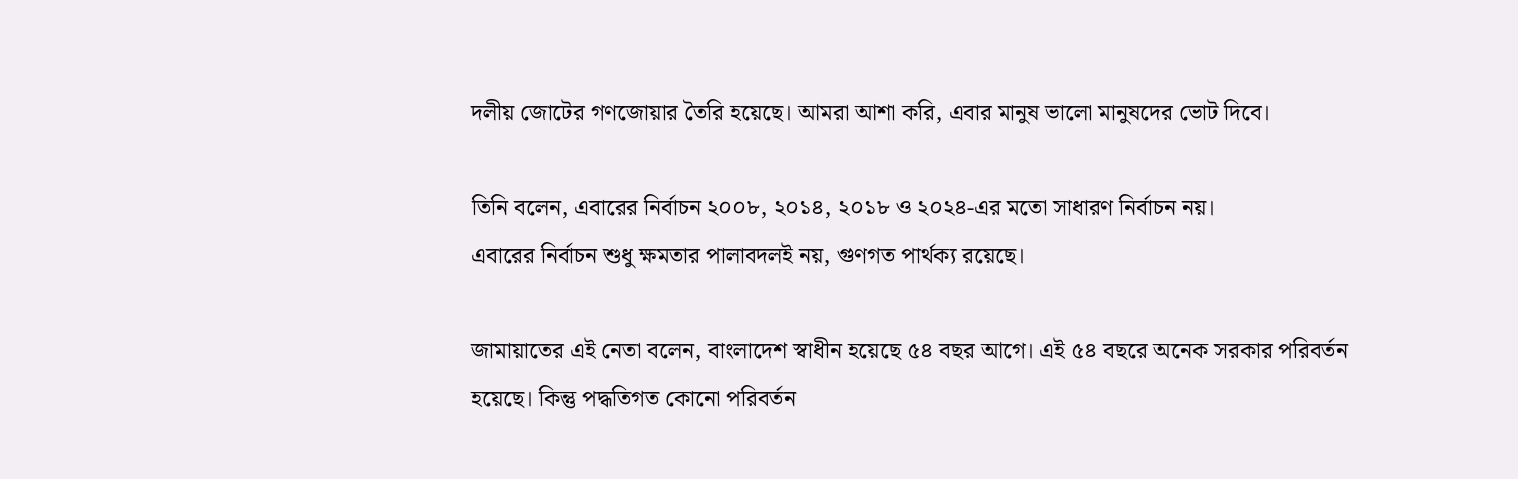দলীয় জোটের গণজোয়ার তৈরি হয়েছে। আমরা আশা করি, এবার মানুষ ভালো মানুষদের ভোট দিবে।

তিনি বলেন, এবারের নির্বাচন ২০০৮, ২০১৪, ২০১৮ ও ২০২৪-এর মতো সাধারণ নির্বাচন নয়।
এবারের নির্বাচন শুধু ক্ষমতার পালাবদলই নয়, গুণগত পার্থক্য রয়েছে।

জামায়াতের এই নেতা বলেন, বাংলাদেশ স্বাধীন হয়েছে ৫৪ বছর আগে। এই ৫৪ বছরে অনেক সরকার পরিবর্তন হয়েছে। কিন্তু পদ্ধতিগত কোনো পরিবর্তন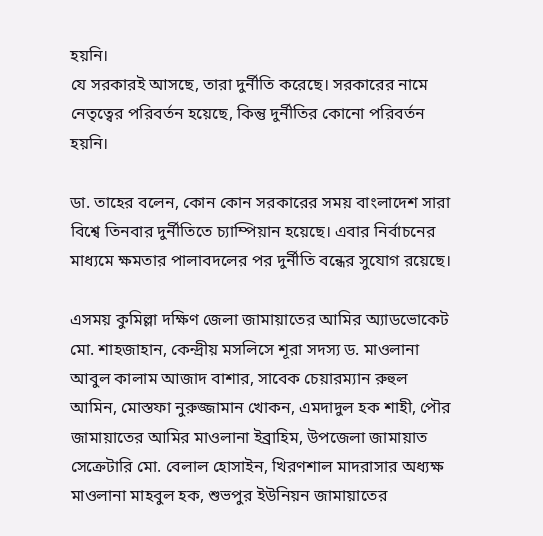হয়নি।
যে সরকারই আসছে, তারা দুর্নীতি করেছে। সরকারের নামে নেতৃত্বের পরিবর্তন হয়েছে, কিন্তু দুর্নীতির কোনো পরিবর্তন হয়নি।

ডা. তাহের বলেন, কোন কোন সরকারের সময় বাংলাদেশ সারা বিশ্বে তিনবার দুর্নীতিতে চ্যাম্পিয়ান হয়েছে। এবার নির্বাচনের মাধ্যমে ক্ষমতার পালাবদলের পর দুর্নীতি বন্ধের সুযোগ রয়েছে।

এসময় কুমিল্লা দক্ষিণ জেলা জামায়াতের আমির অ্যাডভোকেট মো. শাহজাহান, কেন্দ্রীয় মসলিসে শূরা সদস্য ড. মাওলানা আবুল কালাম আজাদ বাশার, সাবেক চেয়ারম্যান রুহুল আমিন, মোস্তফা নুরুজ্জামান খোকন, এমদাদুল হক শাহী, পৌর জামায়াতের আমির মাওলানা ইব্রাহিম, উপজেলা জামায়াত সেক্রেটারি মো. বেলাল হোসাইন, খিরণশাল মাদরাসার অধ্যক্ষ মাওলানা মাহবুল হক, শুভপুর ইউনিয়ন জামায়াতের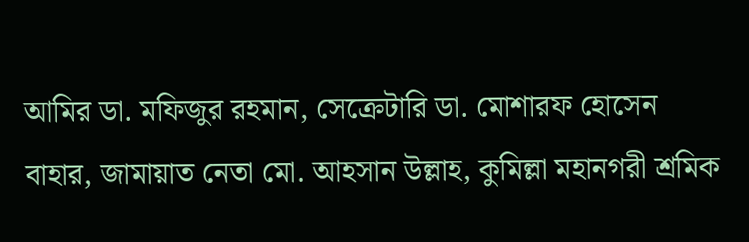আমির ডা. মফিজুর রহমান, সেক্রেটারি ডা. মোশারফ হোসেন বাহার, জামায়াত নেতা মো. আহসান উল্লাহ, কুমিল্লা মহানগরী শ্রমিক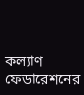কল্যাণ ফেডারেশনের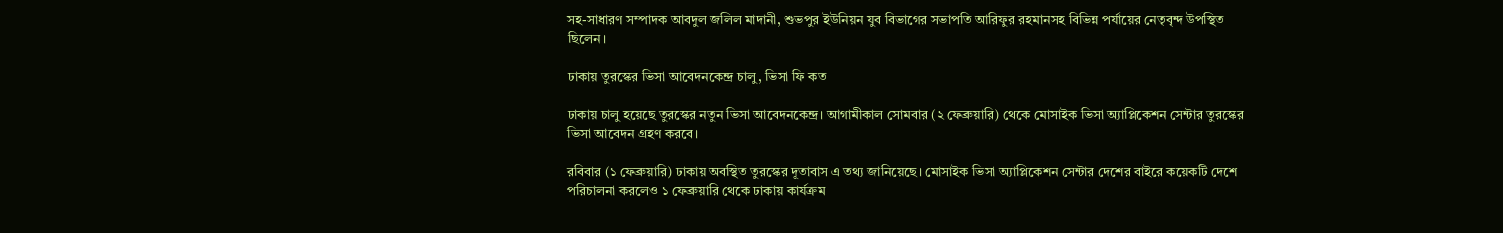সহ-সাধারণ সম্পাদক আবদুল জলিল মাদানী, শুভপুর ইউনিয়ন যুব বিভাগের সভাপতি আরিফুর রহমানসহ বিভিন্ন পর্যায়ের নেতৃবৃন্দ উপস্থিত ছিলেন।

ঢাকায় তুরস্কের ভিসা আবেদনকেন্দ্র চালু, ভিসা ফি কত

ঢাকায় চালু হয়েছে তুরস্কের নতুন ভিসা আবেদনকেন্দ্র। আগামীকাল সোমবার (২ ফেব্রুয়ারি) থেকে মোসাইক ভিসা অ্যাপ্লিকেশন সেন্টার তুরস্কের ভিসা আবেদন গ্রহণ করবে।

রবিবার (১ ফেব্রুয়ারি) ঢাকায় অবস্থিত তুরস্কের দূতাবাস এ তথ্য জানিয়েছে। মোসাইক ভিসা অ্যাপ্লিকেশন সেন্টার দেশের বাইরে কয়েকটি দেশে পরিচালনা করলেও ১ ফেব্রুয়ারি থেকে ঢাকায় কার্যক্রম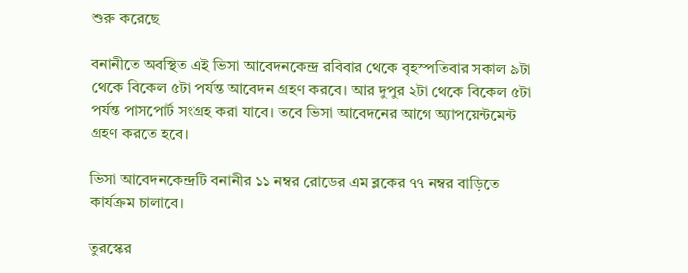শুরু করেছে

বনানীতে অবস্থিত এই ভিসা আবেদনকেন্দ্র রবিবার থেকে বৃহস্পতিবার সকাল ৯টা থেকে বিকেল ৫টা পর্যন্ত আবেদন গ্রহণ করবে। আর দুপুর ২টা থেকে বিকেল ৫টা পর্যন্ত পাসপোর্ট সংগ্রহ করা যাবে। তবে ভিসা আবেদনের আগে অ্যাপয়েন্টমেন্ট গ্রহণ করতে হবে।

ভিসা আবেদনকেন্দ্রটি বনানীর ১১ নম্বর রোডের এম ব্লকের ৭৭ নম্বর বাড়িতে কার্যক্রম চালাবে।

তুরস্কের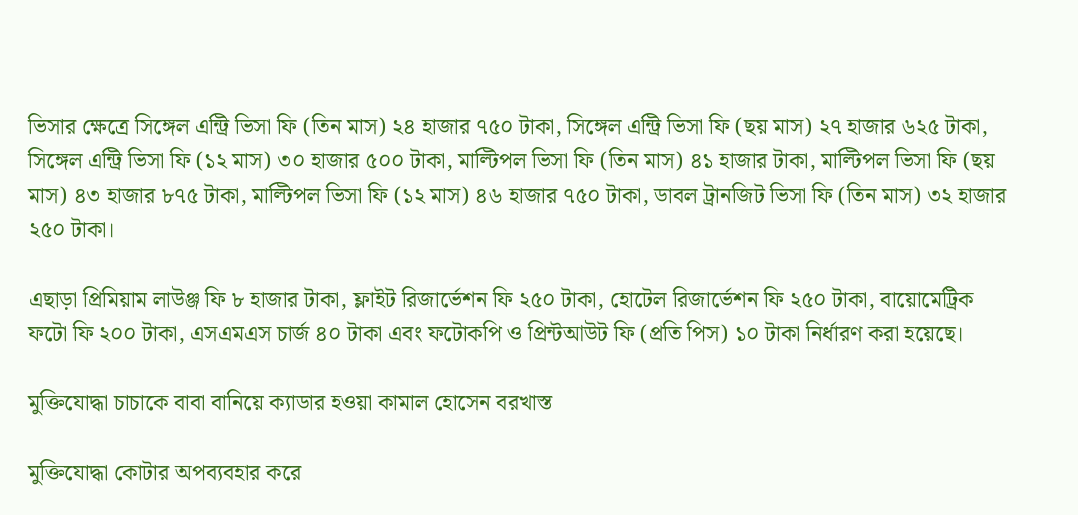ভিসার ক্ষেত্রে সিঙ্গেল এন্ট্রি ভিসা ফি (তিন মাস) ২৪ হাজার ৭৫০ টাকা, সিঙ্গেল এন্ট্রি ভিসা ফি (ছয় মাস) ২৭ হাজার ৬২৫ টাকা, সিঙ্গেল এন্ট্রি ভিসা ফি (১২ মাস) ৩০ হাজার ৫০০ টাকা, মাল্টিপল ভিসা ফি (তিন মাস) ৪১ হাজার টাকা, মাল্টিপল ভিসা ফি (ছয় মাস) ৪৩ হাজার ৮৭৫ টাকা, মাল্টিপল ভিসা ফি (১২ মাস) ৪৬ হাজার ৭৫০ টাকা, ডাবল ট্রানজিট ভিসা ফি (তিন মাস) ৩২ হাজার ২৫০ টাকা।

এছাড়া প্রিমিয়াম লাউঞ্জ ফি ৮ হাজার টাকা, ফ্লাইট রিজার্ভেশন ফি ২৫০ টাকা, হোটেল রিজার্ভেশন ফি ২৫০ টাকা, বায়োমেট্রিক ফটো ফি ২০০ টাকা, এসএমএস চার্জ ৪০ টাকা এবং ফটোকপি ও প্রিন্টআউট ফি (প্রতি পিস) ১০ টাকা নির্ধারণ করা হয়েছে।

মুক্তিযোদ্ধা চাচাকে বাবা বানিয়ে ক্যাডার হওয়া কামাল হোসেন বরখাস্ত

মুক্তিযোদ্ধা কোটার অপব্যবহার করে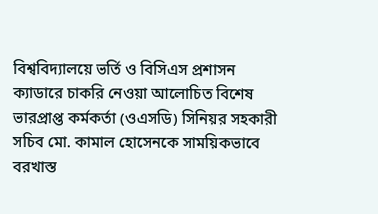বিশ্ববিদ্যালয়ে ভর্তি ও বিসিএস প্রশাসন ক্যাডারে চাকরি নেওয়া আলোচিত বিশেষ ভারপ্রাপ্ত কর্মকর্তা (ওএসডি) সিনিয়র সহকারী সচিব মো. কামাল হোসেনকে সাময়িকভাবে বরখাস্ত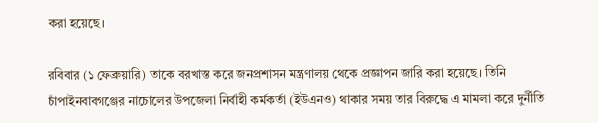করা হয়েছে।

রবিবার (১ ফেব্রুয়ারি) তাকে বরখাস্ত করে জনপ্রশাসন মন্ত্রণালয় থেকে প্রজ্ঞাপন জারি করা হয়েছে। তিনি চাঁপাইনবাবগঞ্জের নাচোলের উপজেলা নির্বাহী কর্মকর্তা (ইউএনও) থাকার সময় তার বিরুদ্ধে এ মামলা করে দুর্নীতি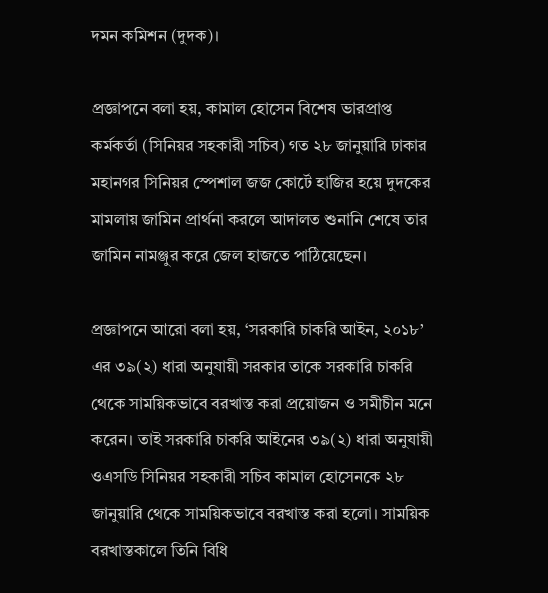দমন কমিশন (দুদক)।

প্রজ্ঞাপনে বলা হয়, কামাল হোসেন বিশেষ ভারপ্রাপ্ত কর্মকর্তা (সিনিয়র সহকারী সচিব) গত ২৮ জানুয়ারি ঢাকার মহানগর সিনিয়র স্পেশাল জজ কোর্টে হাজির হয়ে দুদকের মামলায় জামিন প্রার্থনা করলে আদালত শুনানি শেষে তার জামিন নামঞ্জুর করে জেল হাজতে পাঠিয়েছেন।

প্রজ্ঞাপনে আরো বলা হয়, ‘সরকারি চাকরি আইন, ২০১৮’ এর ৩৯(২) ধারা অনুযায়ী সরকার তাকে সরকারি চাকরি থেকে সাময়িকভাবে বরখাস্ত করা প্রয়োজন ও সমীচীন মনে করেন। তাই সরকারি চাকরি আইনের ৩৯(২) ধারা অনুযায়ী ওএসডি সিনিয়র সহকারী সচিব কামাল হোসেনকে ২৮ জানুয়ারি থেকে সাময়িকভাবে বরখাস্ত করা হলো। সাময়িক বরখাস্তকালে তিনি বিধি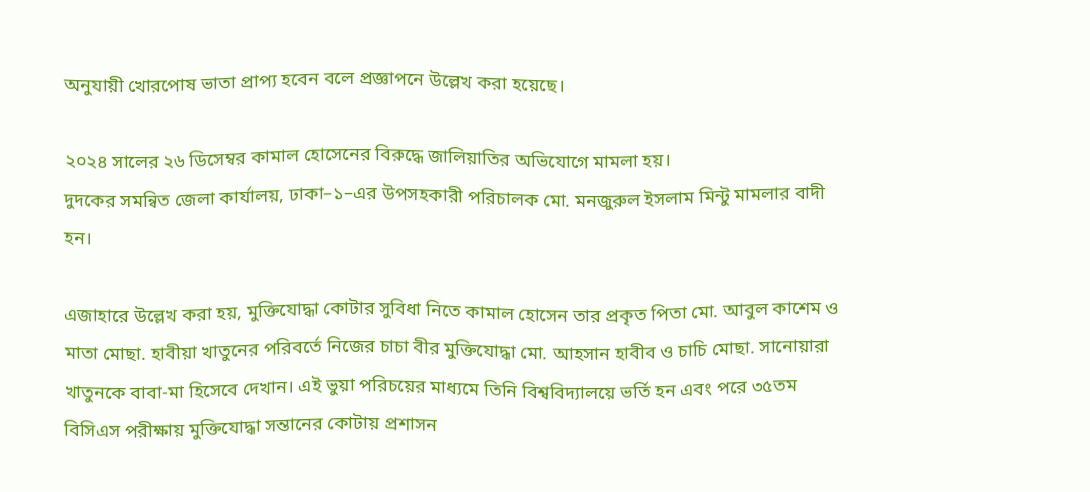অনুযায়ী খোরপোষ ভাতা প্রাপ্য হবেন বলে প্রজ্ঞাপনে উল্লেখ করা হয়েছে।

২০২৪ সালের ২৬ ডিসেম্বর কামাল হোসেনের বিরুদ্ধে জালিয়াতির অভিযোগে মামলা হয়।
দুদকের সমন্বিত জেলা কার্যালয়, ঢাকা–১–এর উপসহকারী পরিচালক মো. মনজুরুল ইসলাম মিন্টু মামলার বাদী হন।

এজাহারে উল্লেখ করা হয়, মুক্তিযোদ্ধা কোটার সুবিধা নিতে কামাল হোসেন তার প্রকৃত পিতা মো. আবুল কাশেম ও মাতা মোছা. হাবীয়া খাতুনের পরিবর্তে নিজের চাচা বীর মুক্তিযোদ্ধা মো. আহসান হাবীব ও চাচি মোছা. সানোয়ারা খাতুনকে বাবা-মা হিসেবে দেখান। এই ভুয়া পরিচয়ের মাধ্যমে তিনি বিশ্ববিদ্যালয়ে ভর্তি হন এবং পরে ৩৫তম বিসিএস পরীক্ষায় মুক্তিযোদ্ধা সন্তানের কোটায় প্রশাসন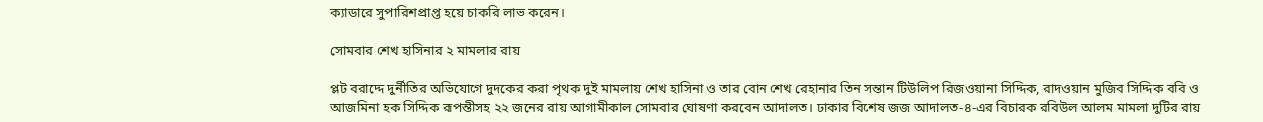ক্যাডারে সুপারিশপ্রাপ্ত হয়ে চাকরি লাভ করেন।

সোমবার শেখ হাসিনার ২ মামলার রায়

প্লট বরাদ্দে দুর্নীতির অভিযোগে দুদকের করা পৃথক দুই মামলায় শেখ হাসিনা ও তার বোন শেখ রেহানার তিন সন্তান টিউলিপ রিজওয়ানা সিদ্দিক, রাদওয়ান মুজিব সিদ্দিক ববি ও আজমিনা হক সিদ্দিক রূপন্তীসহ ২২ জনের রায় আগামীকাল সোমবার ঘোষণা করবেন আদালত। ঢাকার বিশেষ জজ আদালত-৪-এর বিচারক রবিউল আলম মামলা দুটির রায়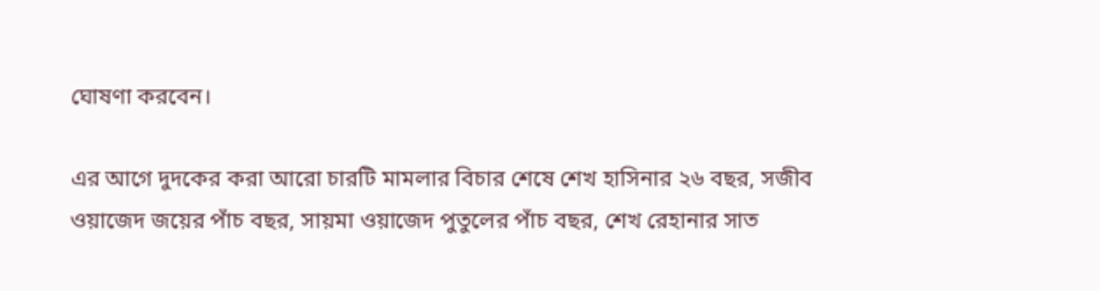ঘোষণা করবেন।

এর আগে দুদকের করা আরো চারটি মামলার বিচার শেষে শেখ হাসিনার ২৬ বছর, সজীব ওয়াজেদ জয়ের পাঁচ বছর, সায়মা ওয়াজেদ পুতুলের পাঁচ বছর, শেখ রেহানার সাত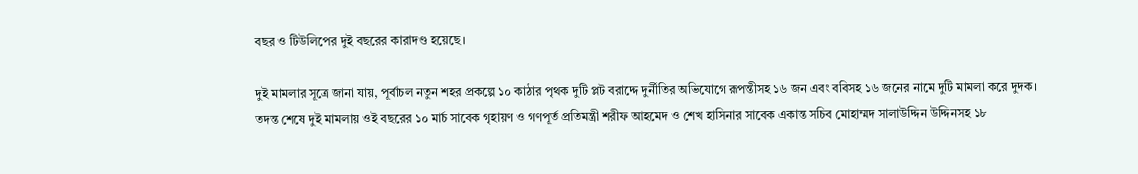বছর ও টিউলিপের দুই বছরের কারাদণ্ড হয়েছে।

দুই মামলার সূত্রে জানা যায়, পূর্বাচল নতুন শহর প্রকল্পে ১০ কাঠার পৃথক দুটি প্লট বরাদ্দে দুর্নীতির অভিযোগে রূপন্তীসহ ১৬ জন এবং ববিসহ ১৬ জনের নামে দুটি মামলা করে দুদক।
তদন্ত শেষে দুই মামলায় ওই বছরের ১০ মার্চ সাবেক গৃহায়ণ ও গণপূর্ত প্রতিমন্ত্রী শরীফ আহমেদ ও শেখ হাসিনার সাবেক একান্ত সচিব মোহাম্মদ সালাউদ্দিন উদ্দিনসহ ১৮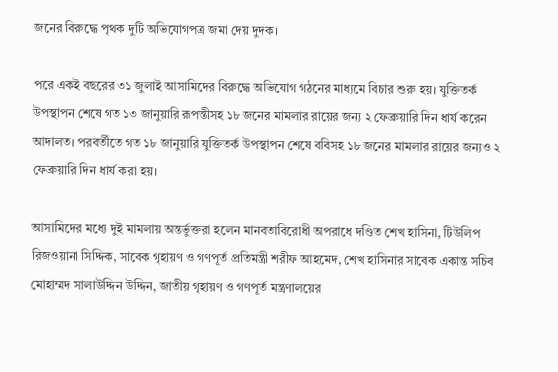জনের বিরুদ্ধে পৃথক দুটি অভিযোগপত্র জমা দেয় দুদক।

পরে একই বছরের ৩১ জুলাই আসামিদের বিরুদ্ধে অভিযোগ গঠনের মাধ্যমে বিচার শুরু হয়। যুক্তিতর্ক উপস্থাপন শেষে গত ১৩ জানুয়ারি রূপন্তীসহ ১৮ জনের মামলার রায়ের জন্য ২ ফেব্রুয়ারি দিন ধার্য করেন আদালত। পরবর্তীতে গত ১৮ জানুয়ারি যুক্তিতর্ক উপস্থাপন শেষে ববিসহ ১৮ জনের মামলার রায়ের জন্যও ২ ফেব্রুয়ারি দিন ধার্য করা হয়।

আসামিদের মধ্যে দুই মামলায় অন্তর্ভুক্তরা হলেন মানবতাবিরোধী অপরাধে দণ্ডিত শেখ হাসিনা, টিউলিপ রিজওয়ানা সিদ্দিক, সাবেক গৃহায়ণ ও গণপূর্ত প্রতিমন্ত্রী শরীফ আহমেদ, শেখ হাসিনার সাবেক একান্ত সচিব মোহাম্মদ সালাউদ্দিন উদ্দিন, জাতীয় গৃহায়ণ ও গণপূর্ত মন্ত্রণালয়ের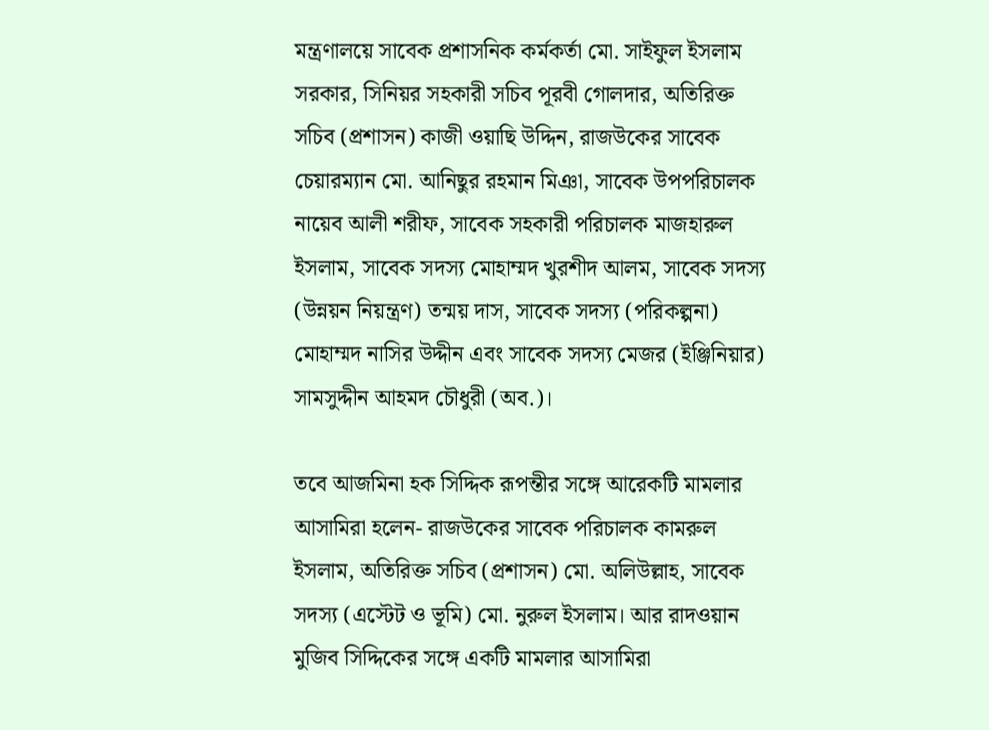মন্ত্রণালয়ে সাবেক প্রশাসনিক কর্মকর্তা মো. সাইফুল ইসলাম সরকার, সিনিয়র সহকারী সচিব পূরবী গোলদার, অতিরিক্ত সচিব (প্রশাসন) কাজী ওয়াছি উদ্দিন, রাজউকের সাবেক চেয়ারম্যান মো. আনিছুর রহমান মিঞা, সাবেক উপপরিচালক নায়েব আলী শরীফ, সাবেক সহকারী পরিচালক মাজহারুল ইসলাম, সাবেক সদস্য মোহাম্মদ খুরশীদ আলম, সাবেক সদস্য (উন্নয়ন নিয়ন্ত্রণ) তন্ময় দাস, সাবেক সদস্য (পরিকল্পনা) মোহাম্মদ নাসির উদ্দীন এবং সাবেক সদস্য মেজর (ইঞ্জিনিয়ার) সামসুদ্দীন আহমদ চৌধুরী (অব.)।

তবে আজমিনা হক সিদ্দিক রূপন্তীর সঙ্গে আরেকটি মামলার আসামিরা হলেন- রাজউকের সাবেক পরিচালক কামরুল ইসলাম, অতিরিক্ত সচিব (প্রশাসন) মো. অলিউল্লাহ, সাবেক সদস্য (এস্টেট ও ভূমি) মো. নুরুল ইসলাম। আর রাদওয়ান মুজিব সিদ্দিকের সঙ্গে একটি মামলার আসামিরা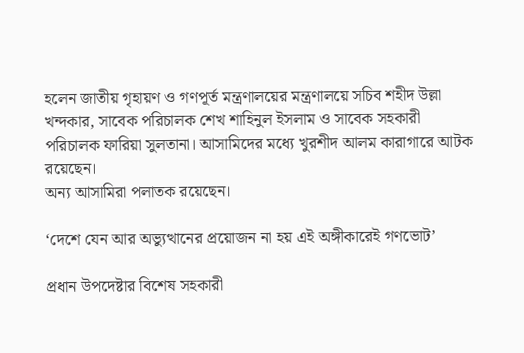হলেন জাতীয় গৃহায়ণ ও গণপূর্ত মন্ত্রণালয়ের মন্ত্রণালয়ে সচিব শহীদ উল্লা খন্দকার, সাবেক পরিচালক শেখ শাহিনুল ইসলাম ও সাবেক সহকারী পরিচালক ফারিয়া সুলতানা। আসামিদের মধ্যে খুরশীদ আলম কারাগারে আটক রয়েছেন।
অন্য আসামিরা পলাতক রয়েছেন।

‘দেশে যেন আর অভ্যুত্থানের প্রয়োজন না হয় এই অঙ্গীকারেই গণভোট’

প্রধান উপদেষ্টার বিশেষ সহকারী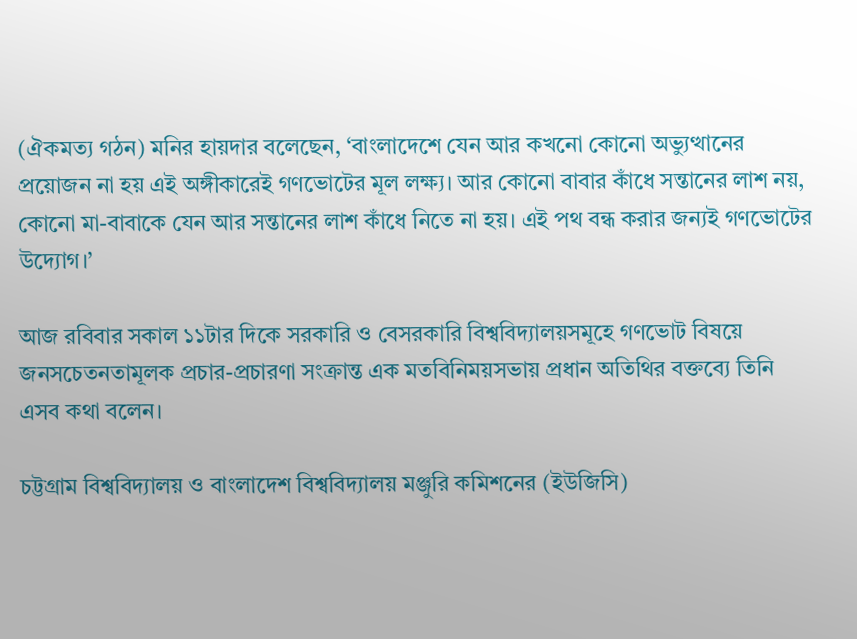(ঐকমত্য গঠন) মনির হায়দার বলেছেন, ‘বাংলাদেশে যেন আর কখনো কোনো অভ্যুত্থানের প্রয়োজন না হয় এই অঙ্গীকারেই গণভোটের মূল লক্ষ্য। আর কোনো বাবার কাঁধে সন্তানের লাশ নয়, কোনো মা-বাবাকে যেন আর সন্তানের লাশ কাঁধে নিতে না হয়। এই পথ বন্ধ করার জন্যই গণভোটের উদ্যোগ।’

আজ রবিবার সকাল ১১টার দিকে সরকারি ও বেসরকারি বিশ্ববিদ্যালয়সমূহে গণভোট বিষয়ে জনসচেতনতামূলক প্রচার-প্রচারণা সংক্রান্ত এক মতবিনিময়সভায় প্রধান অতিথির বক্তব্যে তিনি এসব কথা বলেন।

চট্টগ্রাম বিশ্ববিদ্যালয় ও বাংলাদেশ বিশ্ববিদ্যালয় মঞ্জুরি কমিশনের (ইউজিসি)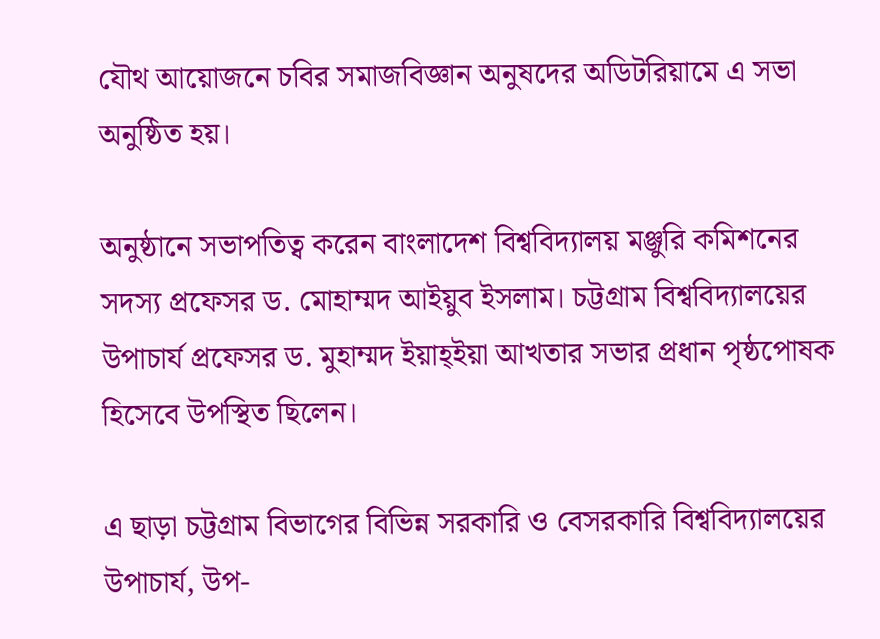যৌথ আয়োজনে চবির সমাজবিজ্ঞান অনুষদের অডিটরিয়ামে এ সভা অনুষ্ঠিত হয়।

অনুষ্ঠানে সভাপতিত্ব করেন বাংলাদেশ বিশ্ববিদ্যালয় মঞ্জুরি কমিশনের সদস্য প্রফেসর ড. মোহাম্মদ আইয়ুব ইসলাম। চট্টগ্রাম বিশ্ববিদ্যালয়ের উপাচার্য প্রফেসর ড. মুহাম্মদ ইয়াহ্ইয়া আখতার সভার প্রধান পৃষ্ঠপোষক হিসেবে উপস্থিত ছিলেন।

এ ছাড়া চট্টগ্রাম বিভাগের বিভিন্ন সরকারি ও বেসরকারি বিশ্ববিদ্যালয়ের উপাচার্য, উপ-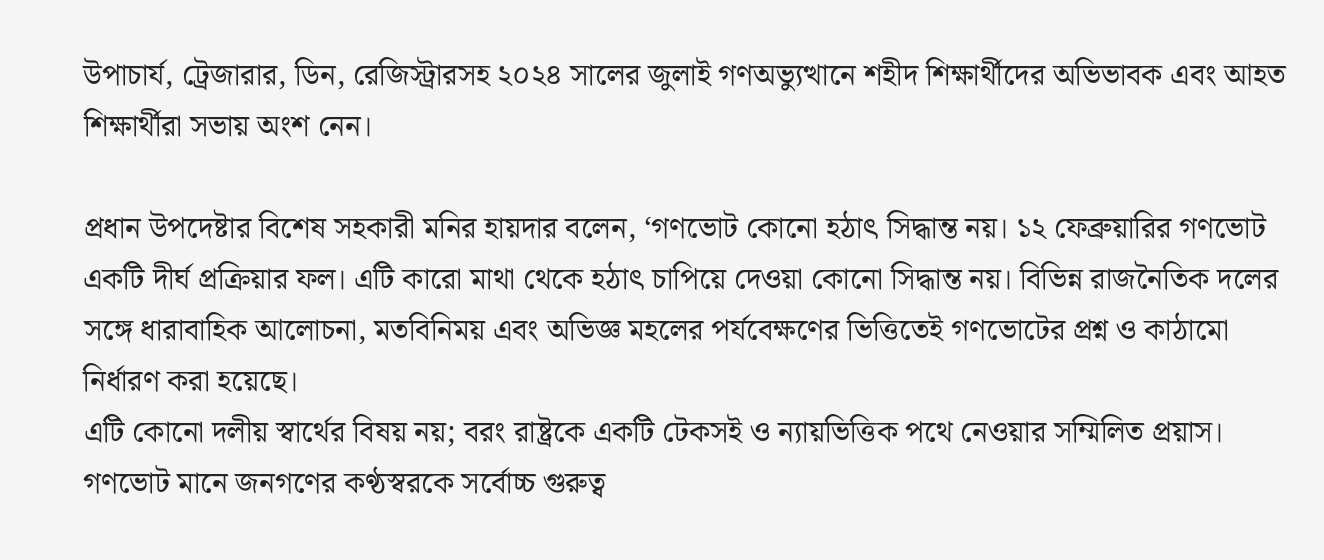উপাচার্য, ট্রেজারার, ডিন, রেজিস্ট্রারসহ ২০২৪ সালের জুলাই গণঅভ্যুত্থানে শহীদ শিক্ষার্থীদের অভিভাবক এবং আহত শিক্ষার্থীরা সভায় অংশ নেন।

প্রধান উপদেষ্টার বিশেষ সহকারী মনির হায়দার বলেন, ‘গণভোট কোনো হঠাৎ সিদ্ধান্ত নয়। ১২ ফেব্রুয়ারির গণভোট একটি দীর্ঘ প্রক্রিয়ার ফল। এটি কারো মাথা থেকে হঠাৎ চাপিয়ে দেওয়া কোনো সিদ্ধান্ত নয়। বিভিন্ন রাজনৈতিক দলের সঙ্গে ধারাবাহিক আলোচনা, মতবিনিময় এবং অভিজ্ঞ মহলের পর্যবেক্ষণের ভিত্তিতেই গণভোটের প্রশ্ন ও কাঠামো নির্ধারণ করা হয়েছে।
এটি কোনো দলীয় স্বার্থের বিষয় নয়; বরং রাষ্ট্রকে একটি টেকসই ও ন্যায়ভিত্তিক পথে নেওয়ার সম্মিলিত প্রয়াস। গণভোট মানে জনগণের কণ্ঠস্বরকে সর্বোচ্চ গুরুত্ব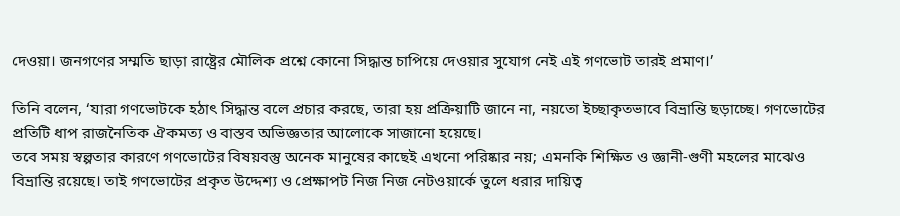দেওয়া। জনগণের সম্মতি ছাড়া রাষ্ট্রের মৌলিক প্রশ্নে কোনো সিদ্ধান্ত চাপিয়ে দেওয়ার সুযোগ নেই এই গণভোট তারই প্রমাণ।’

তিনি বলেন, ‘যারা গণভোটকে হঠাৎ সিদ্ধান্ত বলে প্রচার করছে, তারা হয় প্রক্রিয়াটি জানে না, নয়তো ইচ্ছাকৃতভাবে বিভ্রান্তি ছড়াচ্ছে। গণভোটের প্রতিটি ধাপ রাজনৈতিক ঐকমত্য ও বাস্তব অভিজ্ঞতার আলোকে সাজানো হয়েছে।
তবে সময় স্বল্পতার কারণে গণভোটের বিষয়বস্তু অনেক মানুষের কাছেই এখনো পরিষ্কার নয়; এমনকি শিক্ষিত ও জ্ঞানী-গুণী মহলের মাঝেও বিভ্রান্তি রয়েছে। তাই গণভোটের প্রকৃত উদ্দেশ্য ও প্রেক্ষাপট নিজ নিজ নেটওয়ার্কে তুলে ধরার দায়িত্ব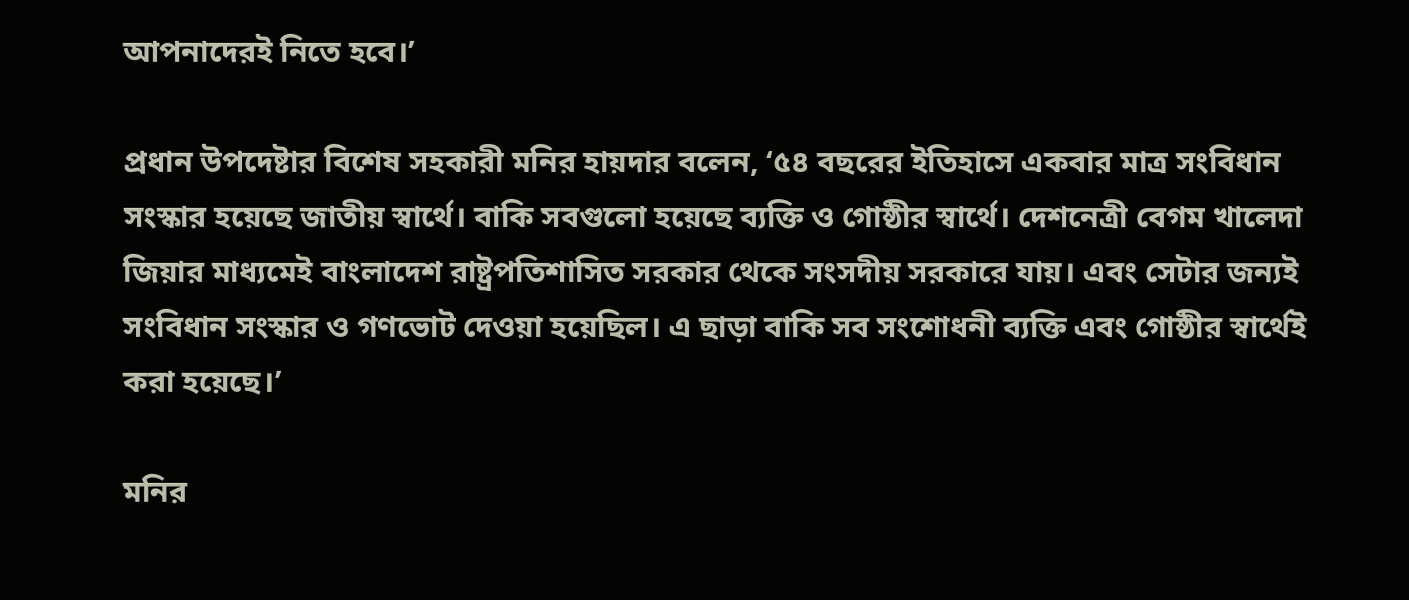আপনাদেরই নিতে হবে।’

প্রধান উপদেষ্টার বিশেষ সহকারী মনির হায়দার বলেন, ‘৫৪ বছরের ইতিহাসে একবার মাত্র সংবিধান সংস্কার হয়েছে জাতীয় স্বার্থে। বাকি সবগুলো হয়েছে ব্যক্তি ও গোষ্ঠীর স্বার্থে। দেশনেত্রী বেগম খালেদা জিয়ার মাধ্যমেই বাংলাদেশ রাষ্ট্রপতিশাসিত সরকার থেকে সংসদীয় সরকারে যায়। এবং সেটার জন্যই সংবিধান সংস্কার ও গণভোট দেওয়া হয়েছিল। এ ছাড়া বাকি সব সংশোধনী ব্যক্তি এবং গোষ্ঠীর স্বার্থেই করা হয়েছে।’

মনির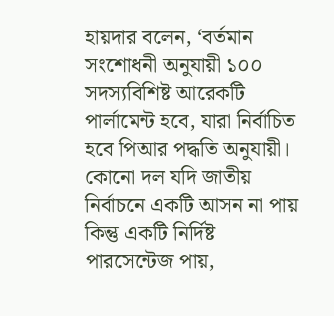হায়দার বলেন, ‘বর্তমান সংশোধনী অনুযায়ী ১০০ সদস্যবিশিষ্ট আরেকটি পার্লামেন্ট হবে, যারা নির্বাচিত হবে পিআর পদ্ধতি অনুযায়ী। কোনো দল যদি জাতীয় নির্বাচনে একটি আসন না পায় কিন্তু একটি নির্দিষ্ট পারসেন্টেজ পায়,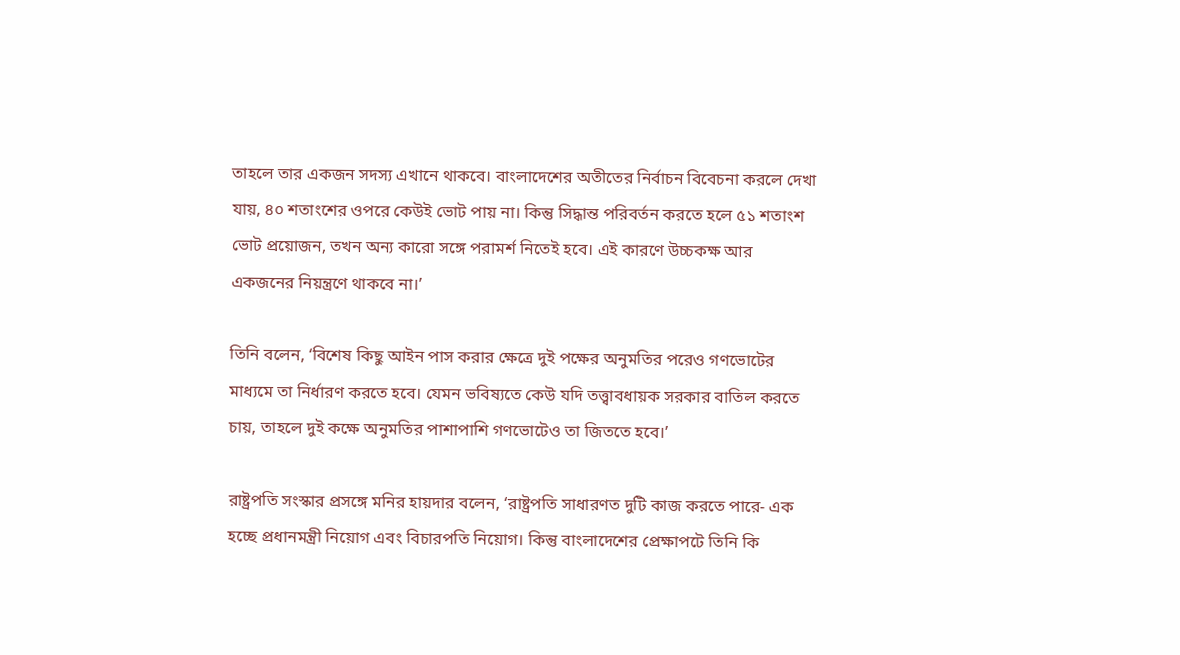তাহলে তার একজন সদস্য এখানে থাকবে। বাংলাদেশের অতীতের নির্বাচন বিবেচনা করলে দেখা যায়, ৪০ শতাংশের ওপরে কেউই ভোট পায় না। কিন্তু সিদ্ধান্ত পরিবর্তন করতে হলে ৫১ শতাংশ ভোট প্রয়োজন, তখন অন্য কারো সঙ্গে পরামর্শ নিতেই হবে। এই কারণে উচ্চকক্ষ আর একজনের নিয়ন্ত্রণে থাকবে না।’

তিনি বলেন, ‘বিশেষ কিছু আইন পাস করার ক্ষেত্রে দুই পক্ষের অনুমতির পরেও গণভোটের মাধ্যমে তা নির্ধারণ করতে হবে। যেমন ভবিষ্যতে কেউ যদি তত্ত্বাবধায়ক সরকার বাতিল করতে চায়, তাহলে দুই কক্ষে অনুমতির পাশাপাশি গণভোটেও তা জিততে হবে।’

রাষ্ট্রপতি সংস্কার প্রসঙ্গে মনির হায়দার বলেন, ‘রাষ্ট্রপতি সাধারণত দুটি কাজ করতে পারে- এক হচ্ছে প্রধানমন্ত্রী নিয়োগ এবং বিচারপতি নিয়োগ। কিন্তু বাংলাদেশের প্রেক্ষাপটে তিনি কি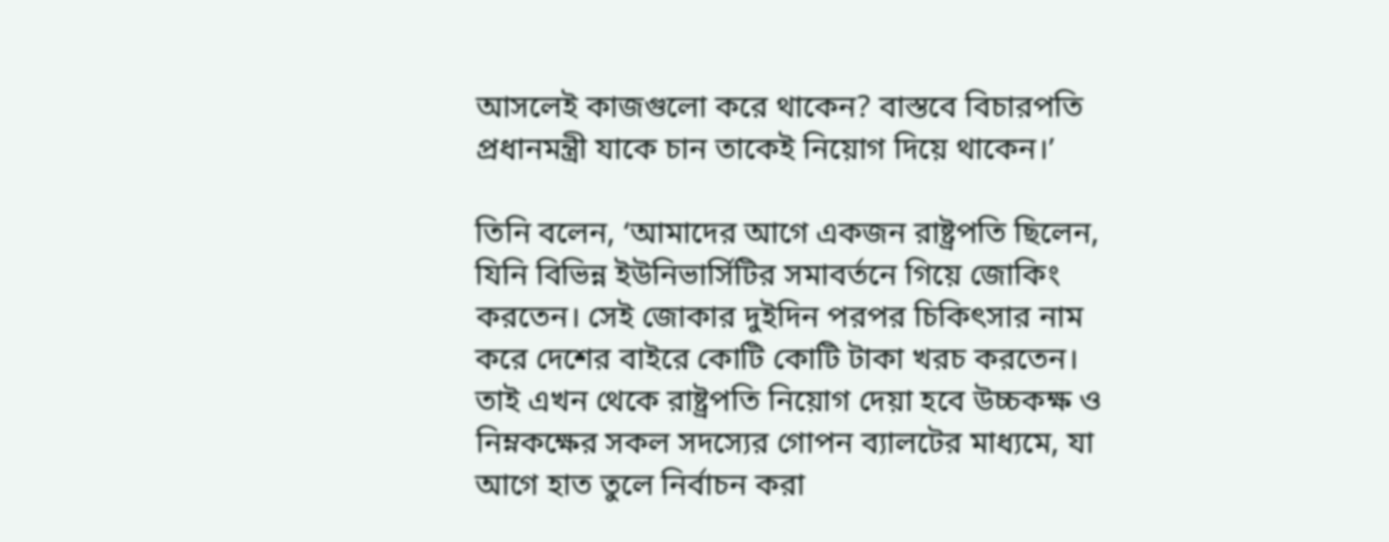আসলেই কাজগুলো করে থাকেন? বাস্তবে বিচারপতি প্রধানমন্ত্রী যাকে চান তাকেই নিয়োগ দিয়ে থাকেন।’

তিনি বলেন, ‘আমাদের আগে একজন রাষ্ট্রপতি ছিলেন, যিনি বিভিন্ন ইউনিভার্সিটির সমাবর্তনে গিয়ে জোকিং করতেন। সেই জোকার দুইদিন পরপর চিকিৎসার নাম করে দেশের বাইরে কোটি কোটি টাকা খরচ করতেন। তাই এখন থেকে রাষ্ট্রপতি নিয়োগ দেয়া হবে উচ্চকক্ষ ও নিম্নকক্ষের সকল সদস্যের গোপন ব্যালটের মাধ্যমে, যা আগে হাত তুলে নির্বাচন করা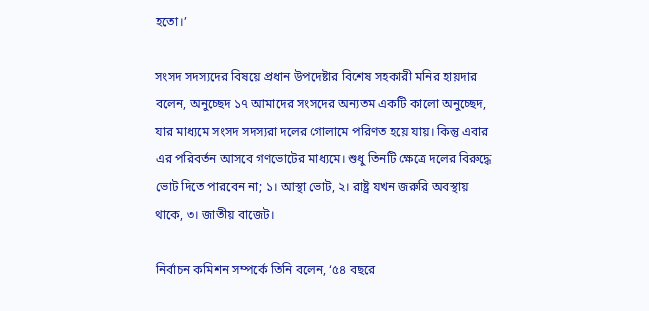হতো।’

সংসদ সদস্যদের বিষয়ে প্রধান উপদেষ্টার বিশেষ সহকারী মনির হায়দার বলেন, অনুচ্ছেদ ১৭ আমাদের সংসদের অন্যতম একটি কালো অনুচ্ছেদ, যার মাধ্যমে সংসদ সদস্যরা দলের গোলামে পরিণত হয়ে যায়। কিন্তু এবার এর পরিবর্তন আসবে গণভোটের মাধ্যমে। শুধু তিনটি ক্ষেত্রে দলের বিরুদ্ধে ভোট দিতে পারবেন না; ১। আস্থা ভোট, ২। রাষ্ট্র যখন জরুরি অবস্থায় থাকে, ৩। জাতীয় বাজেট।

নির্বাচন কমিশন সম্পর্কে তিনি বলেন, ‘৫৪ বছরে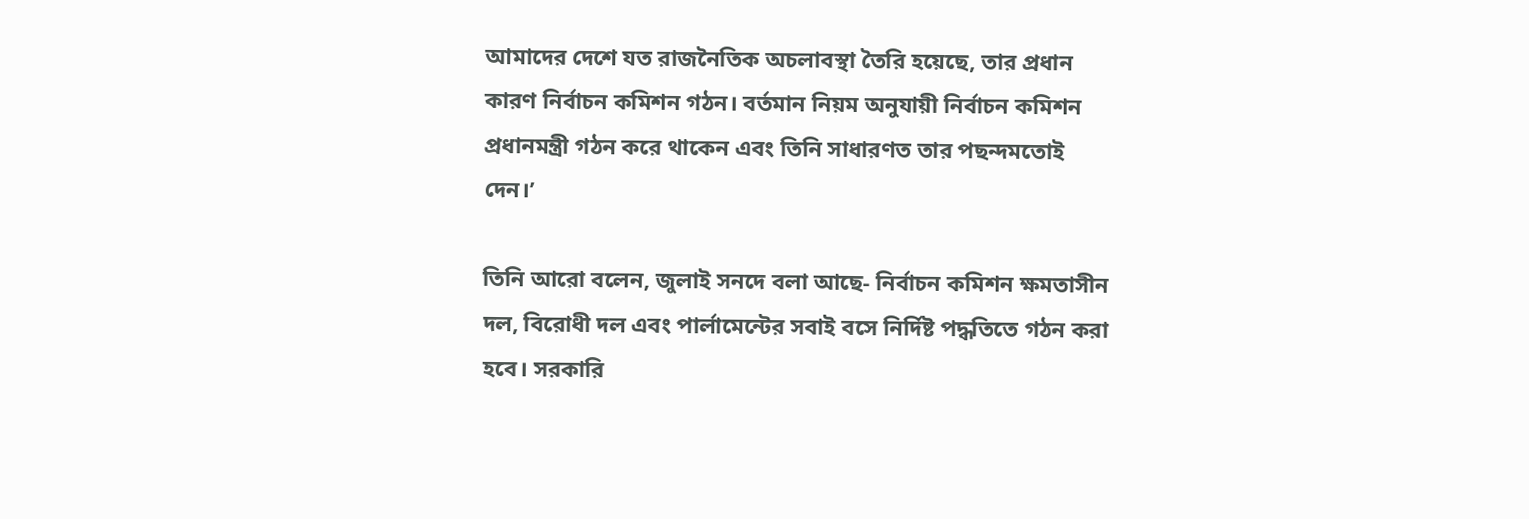আমাদের দেশে যত রাজনৈতিক অচলাবস্থা তৈরি হয়েছে, তার প্রধান কারণ নির্বাচন কমিশন গঠন। বর্তমান নিয়ম অনুযায়ী নির্বাচন কমিশন প্রধানমন্ত্রী গঠন করে থাকেন এবং তিনি সাধারণত তার পছন্দমতোই দেন।’

তিনি আরো বলেন, জুলাই সনদে বলা আছে- নির্বাচন কমিশন ক্ষমতাসীন দল, বিরোধী দল এবং পার্লামেন্টের সবাই বসে নির্দিষ্ট পদ্ধতিতে গঠন করা হবে। সরকারি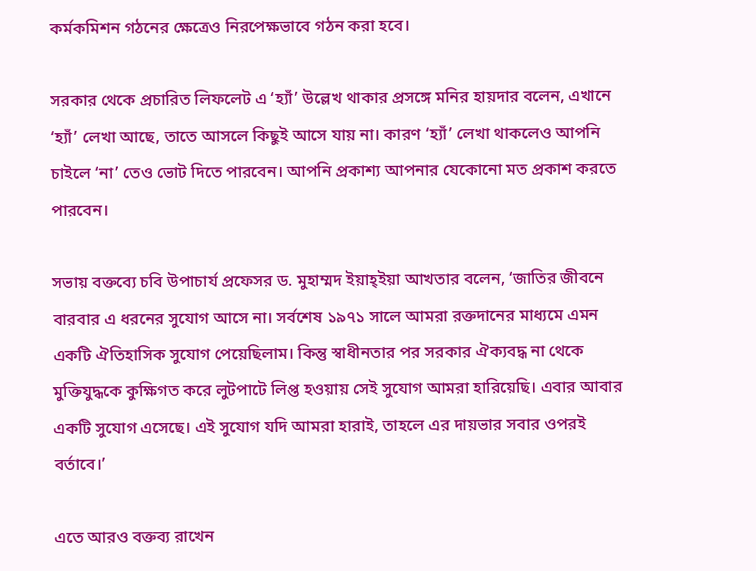কর্মকমিশন গঠনের ক্ষেত্রেও নিরপেক্ষভাবে গঠন করা হবে।

সরকার থেকে প্রচারিত লিফলেট এ ‘হ্যাঁ’ উল্লেখ থাকার প্রসঙ্গে মনির হায়দার বলেন, এখানে ‘হ্যাঁ’ লেখা আছে, তাতে আসলে কিছুই আসে যায় না। কারণ ‘হ্যাঁ’ লেখা থাকলেও আপনি চাইলে ‘না’ তেও ভোট দিতে পারবেন। আপনি প্রকাশ্য আপনার যেকোনো মত প্রকাশ করতে পারবেন।

সভায় বক্তব্যে চবি উপাচার্য প্রফেসর ড. মুহাম্মদ ইয়াহ্ইয়া আখতার বলেন, ‘জাতির জীবনে বারবার এ ধরনের সুযোগ আসে না। সর্বশেষ ১৯৭১ সালে আমরা রক্তদানের মাধ্যমে এমন একটি ঐতিহাসিক সুযোগ পেয়েছিলাম। কিন্তু স্বাধীনতার পর সরকার ঐক্যবদ্ধ না থেকে মুক্তিযুদ্ধকে কুক্ষিগত করে লুটপাটে লিপ্ত হওয়ায় সেই সুযোগ আমরা হারিয়েছি। এবার আবার একটি সুযোগ এসেছে। এই সুযোগ যদি আমরা হারাই, তাহলে এর দায়ভার সবার ওপরই বর্তাবে।’

এতে আরও বক্তব্য রাখেন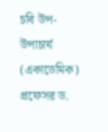চবি উপ-উপাচার্য (একাডেমিক) প্রফেসর ড.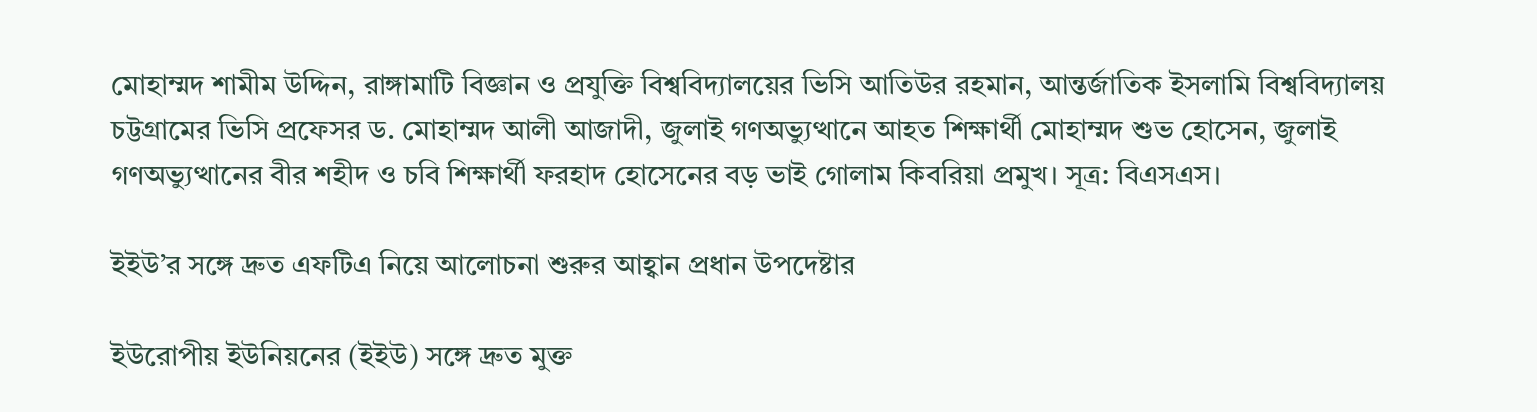মোহাম্মদ শামীম উদ্দিন, রাঙ্গামাটি বিজ্ঞান ও প্রযুক্তি বিশ্ববিদ্যালয়ের ভিসি আতিউর রহমান, আন্তর্জাতিক ইসলামি বিশ্ববিদ্যালয় চট্টগ্রামের ভিসি প্রফেসর ড. মোহাম্মদ আলী আজাদী, জুলাই গণঅভ্যুত্থানে আহত শিক্ষার্থী মোহাম্মদ শুভ হোসেন, জুলাই গণঅভ্যুত্থানের বীর শহীদ ও চবি শিক্ষার্থী ফরহাদ হোসেনের বড় ভাই গোলাম কিবরিয়া প্রমুখ। সূত্র: বিএসএস।

ইইউ’র সঙ্গে দ্রুত এফটিএ নিয়ে আলোচনা শুরুর আহ্বান প্রধান উপদেষ্টার

ইউরোপীয় ইউনিয়নের (ইইউ) সঙ্গে দ্রুত মুক্ত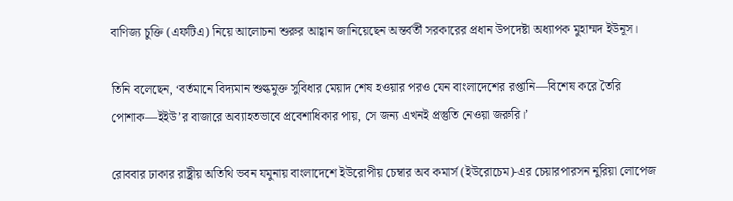বাণিজ্য চুক্তি (এফটিএ) নিয়ে আলোচনা শুরুর আহ্বান জানিয়েছেন অন্তর্বর্তী সরকারের প্রধান উপদেষ্টা অধ্যাপক মুহাম্মদ ইউনূস।

তিনি বলেছেন, ‘বর্তমানে বিদ্যমান শুল্কমুক্ত সুবিধার মেয়াদ শেষ হওয়ার পরও যেন বাংলাদেশের রপ্তানি—বিশেষ করে তৈরি পোশাক—ইইউ’র বাজারে অব্যাহতভাবে প্রবেশাধিকার পায়, সে জন্য এখনই প্রস্তুতি নেওয়া জরুরি।’

রোববার ঢাকার রাষ্ট্রীয় অতিথি ভবন যমুনায় বাংলাদেশে ইউরোপীয় চেম্বার অব কমার্স (ইউরোচেম)-এর চেয়ারপারসন নুরিয়া লোপেজ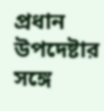প্রধান উপদেষ্টার সঙ্গে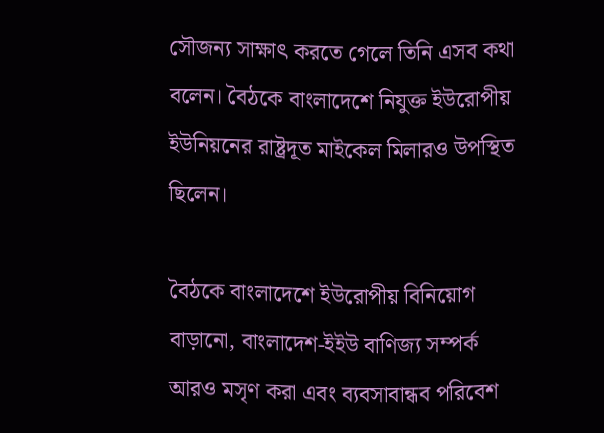সৌজন্য সাক্ষাৎ করতে গেলে তিনি এসব কথা বলেন। বৈঠকে বাংলাদেশে নিযুক্ত ইউরোপীয় ইউনিয়নের রাষ্ট্রদূত মাইকেল মিলারও উপস্থিত ছিলেন।

বৈঠকে বাংলাদেশে ইউরোপীয় বিনিয়োগ বাড়ানো, বাংলাদেশ-ইইউ বাণিজ্য সম্পর্ক আরও মসৃণ করা এবং ব্যবসাবান্ধব পরিবেশ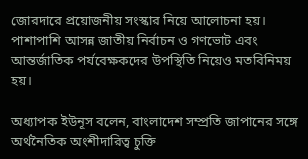জোরদারে প্রয়োজনীয় সংস্কার নিয়ে আলোচনা হয়। পাশাপাশি আসন্ন জাতীয় নির্বাচন ও গণভোট এবং আন্তর্জাতিক পর্যবেক্ষকদের উপস্থিতি নিয়েও মতবিনিময় হয়।

অধ্যাপক ইউনূস বলেন, বাংলাদেশ সম্প্রতি জাপানের সঙ্গে অর্থনৈতিক অংশীদারিত্ব চুক্তি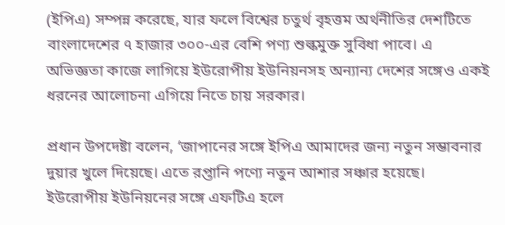(ইপিএ) সম্পন্ন করেছে, যার ফলে বিশ্বের চতুর্থ বৃহত্তম অর্থনীতির দেশটিতে বাংলাদেশের ৭ হাজার ৩০০-এর বেশি পণ্য শুল্কমুক্ত সুবিধা পাবে। এ অভিজ্ঞতা কাজে লাগিয়ে ইউরোপীয় ইউনিয়নসহ অন্যান্য দেশের সঙ্গেও একই ধরনের আলোচনা এগিয়ে নিতে চায় সরকার।

প্রধান উপদেষ্টা বলেন, ‘জাপানের সঙ্গে ইপিএ আমাদের জন্য নতুন সম্ভাবনার দুয়ার খুলে দিয়েছে। এতে রপ্তানি পণ্যে নতুন আশার সঞ্চার হয়েছে। ইউরোপীয় ইউনিয়নের সঙ্গে এফটিএ হলে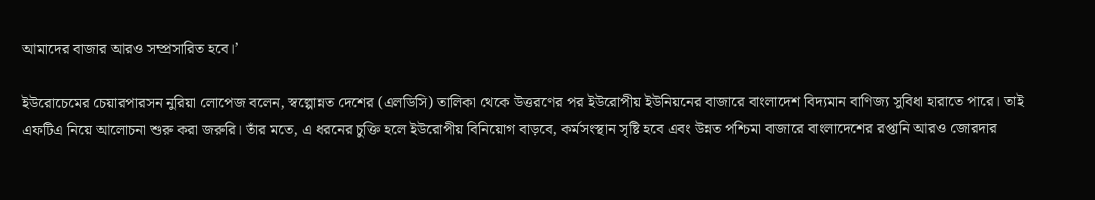আমাদের বাজার আরও সম্প্রসারিত হবে।’

ইউরোচেমের চেয়ারপারসন নুরিয়া লোপেজ বলেন, স্বল্পোন্নত দেশের (এলডিসি) তালিকা থেকে উত্তরণের পর ইউরোপীয় ইউনিয়নের বাজারে বাংলাদেশ বিদ্যমান বাণিজ্য সুবিধা হারাতে পারে। তাই এফটিএ নিয়ে আলোচনা শুরু করা জরুরি। তাঁর মতে, এ ধরনের চুক্তি হলে ইউরোপীয় বিনিয়োগ বাড়বে, কর্মসংস্থান সৃষ্টি হবে এবং উন্নত পশ্চিমা বাজারে বাংলাদেশের রপ্তানি আরও জোরদার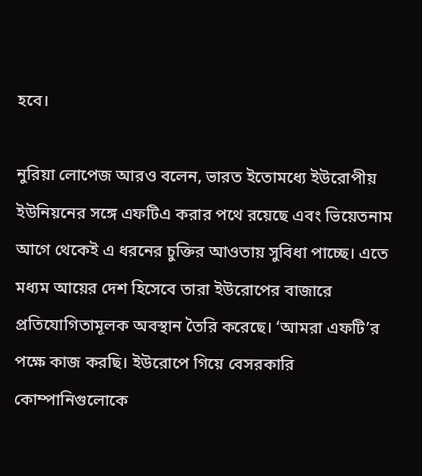হবে।

নুরিয়া লোপেজ আরও বলেন, ভারত ইতোমধ্যে ইউরোপীয় ইউনিয়নের সঙ্গে এফটিএ করার পথে রয়েছে এবং ভিয়েতনাম আগে থেকেই এ ধরনের চুক্তির আওতায় সুবিধা পাচ্ছে। এতে মধ্যম আয়ের দেশ হিসেবে তারা ইউরোপের বাজারে প্রতিযোগিতামূলক অবস্থান তৈরি করেছে। ‘আমরা এফটি’র পক্ষে কাজ করছি। ইউরোপে গিয়ে বেসরকারি কোম্পানিগুলোকে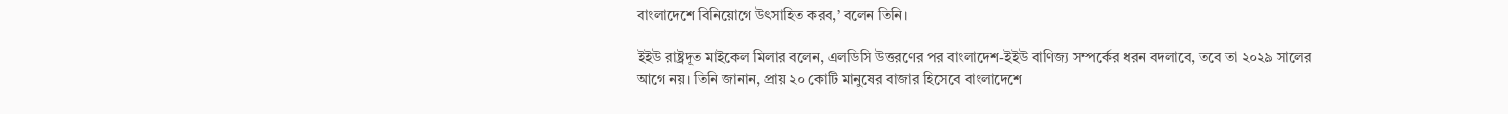বাংলাদেশে বিনিয়োগে উৎসাহিত করব,’ বলেন তিনি।

ইইউ রাষ্ট্রদূত মাইকেল মিলার বলেন, এলডিসি উত্তরণের পর বাংলাদেশ-ইইউ বাণিজ্য সম্পর্কের ধরন বদলাবে, তবে তা ২০২৯ সালের আগে নয়। তিনি জানান, প্রায় ২০ কোটি মানুষের বাজার হিসেবে বাংলাদেশে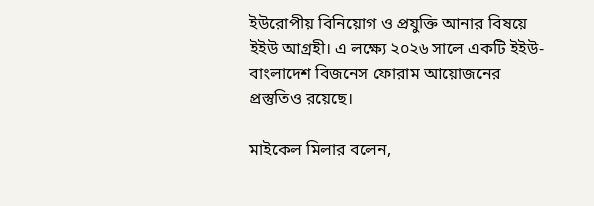ইউরোপীয় বিনিয়োগ ও প্রযুক্তি আনার বিষয়ে ইইউ আগ্রহী। এ লক্ষ্যে ২০২৬ সালে একটি ইইউ-বাংলাদেশ বিজনেস ফোরাম আয়োজনের প্রস্তুতিও রয়েছে।

মাইকেল মিলার বলেন,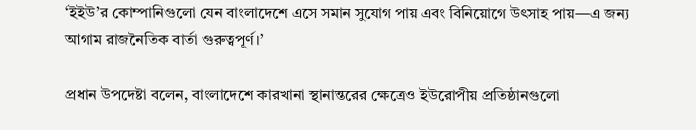‘ইইউ’র কোম্পানিগুলো যেন বাংলাদেশে এসে সমান সুযোগ পায় এবং বিনিয়োগে উৎসাহ পায়—এ জন্য আগাম রাজনৈতিক বার্তা গুরুত্বপূর্ণ।’

প্রধান উপদেষ্টা বলেন, বাংলাদেশে কারখানা স্থানান্তরের ক্ষেত্রেও ইউরোপীয় প্রতিষ্ঠানগুলো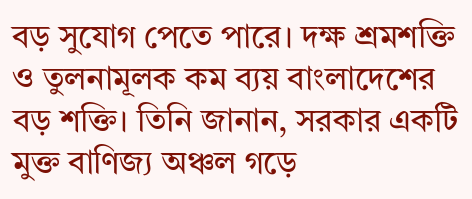বড় সুযোগ পেতে পারে। দক্ষ শ্রমশক্তি ও তুলনামূলক কম ব্যয় বাংলাদেশের বড় শক্তি। তিনি জানান, সরকার একটি মুক্ত বাণিজ্য অঞ্চল গড়ে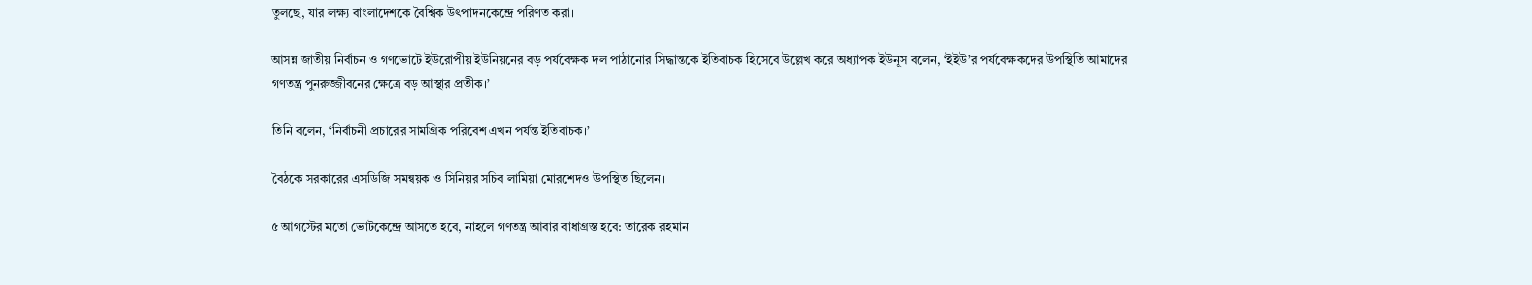তুলছে, যার লক্ষ্য বাংলাদেশকে বৈশ্বিক উৎপাদনকেন্দ্রে পরিণত করা।

আসন্ন জাতীয় নির্বাচন ও গণভোটে ইউরোপীয় ইউনিয়নের বড় পর্যবেক্ষক দল পাঠানোর সিদ্ধান্তকে ইতিবাচক হিসেবে উল্লেখ করে অধ্যাপক ইউনূস বলেন, ‘ইইউ’র পর্যবেক্ষকদের উপস্থিতি আমাদের গণতন্ত্র পুনরুজ্জীবনের ক্ষেত্রে বড় আস্থার প্রতীক।’

তিনি বলেন, ‘নির্বাচনী প্রচারের সামগ্রিক পরিবেশ এখন পর্যন্ত ইতিবাচক।’

বৈঠকে সরকারের এসডিজি সমন্বয়ক ও সিনিয়র সচিব লামিয়া মোরশেদও উপস্থিত ছিলেন।

৫ আগস্টের মতো ভোটকেন্দ্রে আসতে হবে, নাহলে গণতন্ত্র আবার বাধাগ্রস্ত হবে: তারেক রহমান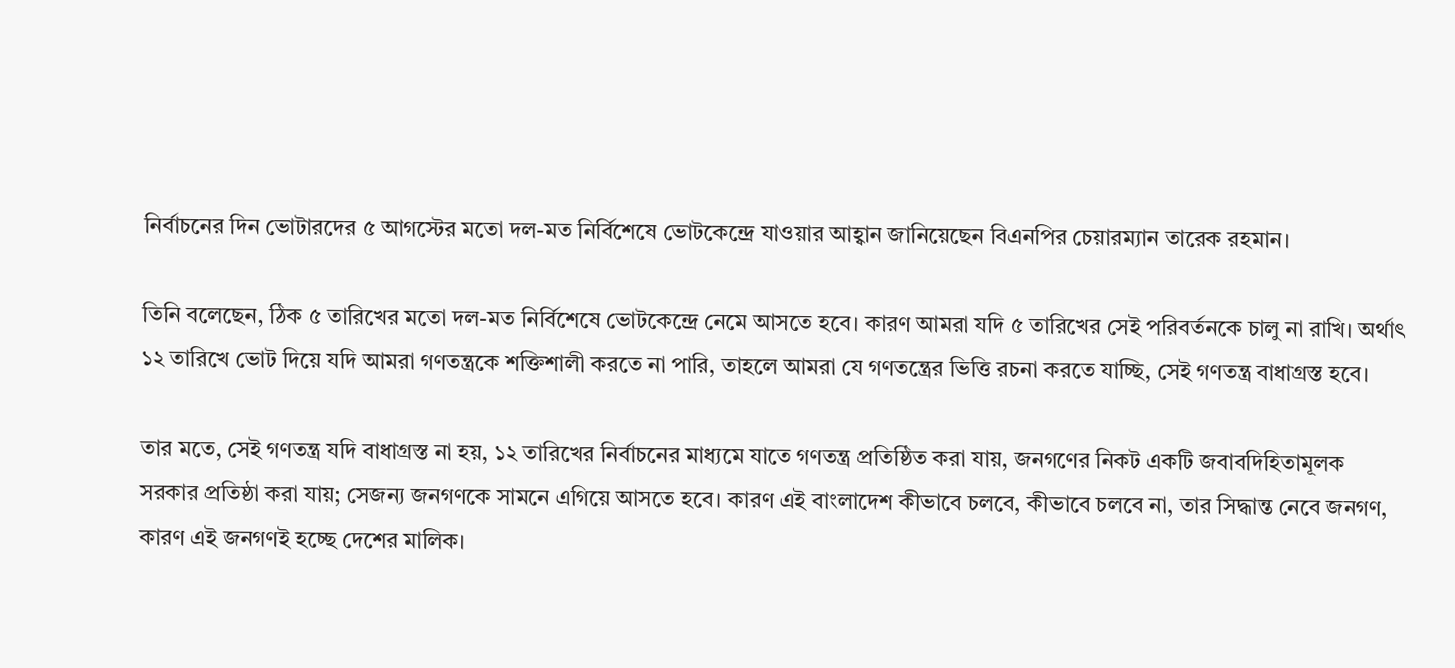নির্বাচনের দিন ভোটারদের ৫ আগস্টের মতো দল-মত নির্বিশেষে ভোটকেন্দ্রে যাওয়ার আহ্বান জানিয়েছেন বিএনপির চেয়ারম্যান তারেক রহমান।

তিনি বলেছেন, ঠিক ৫ তারিখের মতো দল-মত নির্বিশেষে ভোটকেন্দ্রে নেমে আসতে হবে। কারণ আমরা যদি ৫ তারিখের সেই পরিবর্তনকে চালু না রাখি। অর্থাৎ ১২ তারিখে ভোট দিয়ে যদি আমরা গণতন্ত্রকে শক্তিশালী করতে না পারি, তাহলে আমরা যে গণতন্ত্রের ভিত্তি রচনা করতে যাচ্ছি, সেই গণতন্ত্র বাধাগ্রস্ত হবে।

তার মতে, সেই গণতন্ত্র যদি বাধাগ্রস্ত না হয়, ১২ তারিখের নির্বাচনের মাধ্যমে যাতে গণতন্ত্র প্রতিষ্ঠিত করা যায়, জনগণের নিকট একটি জবাবদিহিতামূলক সরকার প্রতিষ্ঠা করা যায়; সেজন্য জনগণকে সামনে এগিয়ে আসতে হবে। কারণ এই বাংলাদেশ কীভাবে চলবে, কীভাবে চলবে না, তার সিদ্ধান্ত নেবে জনগণ, কারণ এই জনগণই হচ্ছে দেশের মালিক।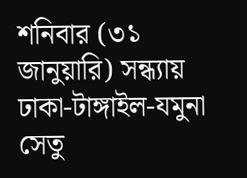শনিবার (৩১ জানুয়ারি) সন্ধ্যায় ঢাকা-টাঙ্গাইল-যমুনা সেতু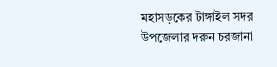মহাসড়কের টাঙ্গাইল সদর উপজেলার দরুন চরজানা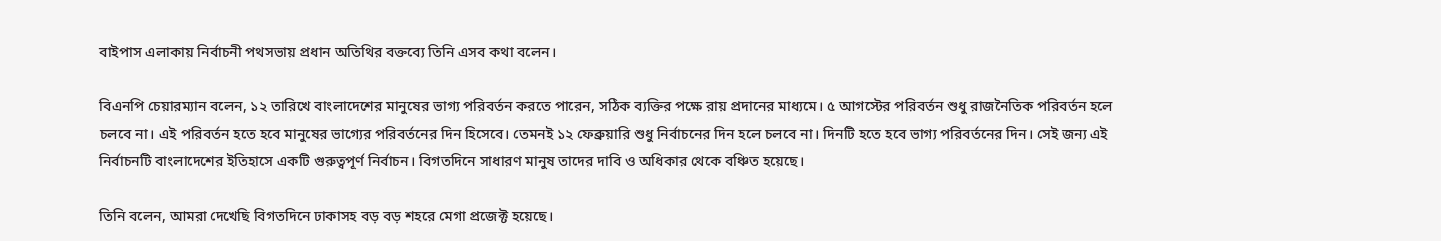বাইপাস এলাকায় নির্বাচনী পথসভায় প্রধান অতিথির বক্তব্যে তিনি এসব কথা বলেন।

বিএনপি চেয়ারম্যান বলেন, ১২ তারিখে বাংলাদেশের মানুষের ভাগ্য পরিবর্তন করতে পারেন, সঠিক ব্যক্তির পক্ষে রায় প্রদানের মাধ্যমে। ৫ আগস্টের পরিবর্তন শুধু রাজনৈতিক পরিবর্তন হলে চলবে না। এই পরিবর্তন হতে হবে মানুষের ভাগ্যের পরিবর্তনের দিন হিসেবে। তেমনই ১২ ফেব্রুয়ারি শুধু নির্বাচনের দিন হলে চলবে না। দিনটি হতে হবে ভাগ্য পরিবর্তনের দিন। সেই জন্য এই নির্বাচনটি বাংলাদেশের ইতিহাসে একটি গুরুত্বপূর্ণ নির্বাচন। বিগতদিনে সাধারণ মানুষ তাদের দাবি ও অধিকার থেকে বঞ্চিত হয়েছে।

তিনি বলেন, আমরা দেখেছি বিগতদিনে ঢাকাসহ বড় বড় শহরে মেগা প্রজেক্ট হয়েছে।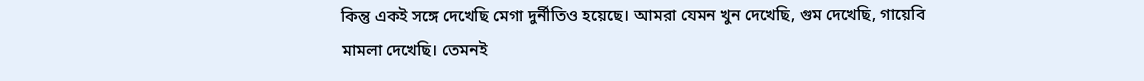কিন্তু একই সঙ্গে দেখেছি মেগা দুর্নীতিও হয়েছে। আমরা যেমন খুন দেখেছি, গুম দেখেছি, গায়েবি মামলা দেখেছি। তেমনই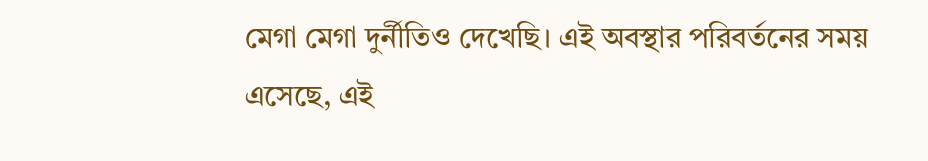মেগা মেগা দুর্নীতিও দেখেছি। এই অবস্থার পরিবর্তনের সময় এসেছে, এই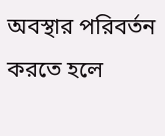অবস্থার পরিবর্তন করতে হলে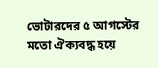ভোটারদের ৫ আগস্টের মতো ঐক্যবদ্ধ হয়ে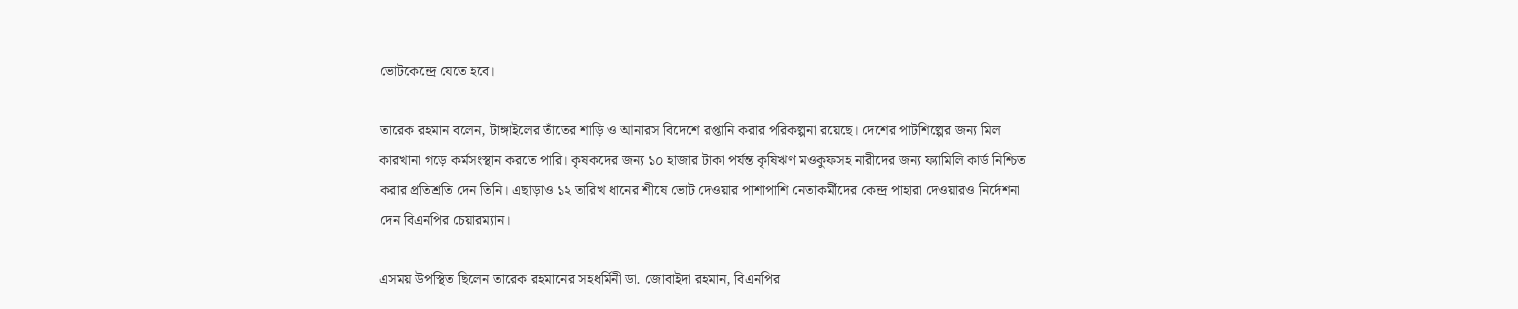ভোটকেন্দ্রে যেতে হবে।

তারেক রহমান বলেন, টাঙ্গাইলের তাঁতের শাড়ি ও আনারস বিদেশে রপ্তানি করার পরিকল্পনা রয়েছে। দেশের পাটশিল্পের জন্য মিল কারখানা গড়ে কর্মসংস্থান করতে পারি। কৃষকদের জন্য ১০ হাজার টাকা পর্যন্ত কৃষিঋণ মওকুফসহ নারীদের জন্য ফ্যামিলি কার্ড নিশ্চিত করার প্রতিশ্রতি দেন তিনি। এছাড়াও ১২ তারিখ ধানের শীষে ভোট দেওয়ার পাশাপাশি নেতাকর্মীদের কেন্দ্র পাহারা দেওয়ারও নির্দেশনা দেন বিএনপির চেয়ারম্যান।

এসময় উপস্থিত ছিলেন তারেক রহমানের সহধর্মিনী ডা. জোবাইদা রহমান, বিএনপির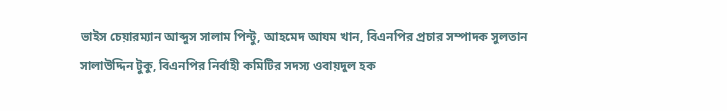ভাইস চেয়ারম্যান আব্দুস সালাম পিন্টু, আহমেদ আযম খান, বিএনপির প্রচার সম্পাদক সুলতান সালাউদ্দিন টুকু, বিএনপির নির্বাহী কমিটির সদস্য ওবায়দুল হক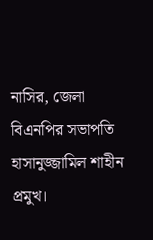নাসির, জেলা বিএনপির সভাপতি হাসানুজ্জামিল শাহীন প্রমুখ।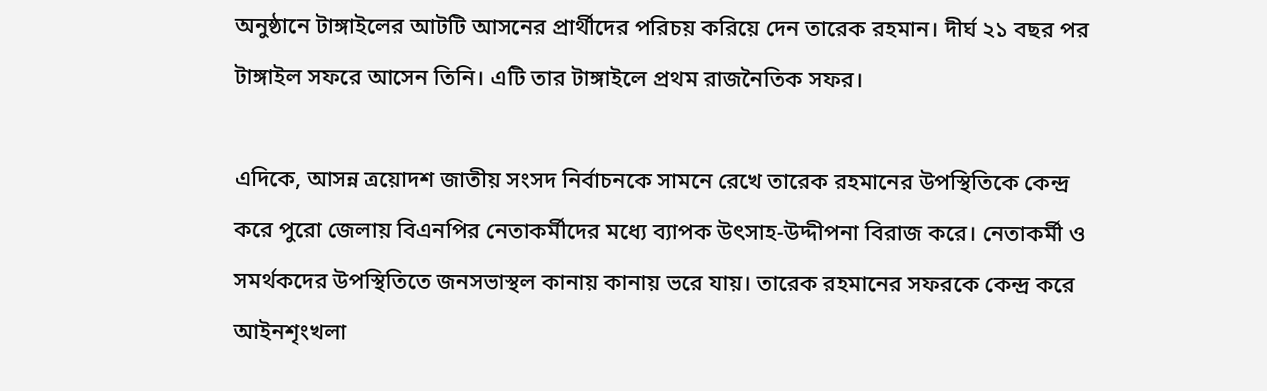অনুষ্ঠানে টাঙ্গাইলের আটটি আসনের প্রার্থীদের পরিচয় করিয়ে দেন তারেক রহমান। দীর্ঘ ২১ বছর পর টাঙ্গাইল সফরে আসেন তিনি। এটি তার টাঙ্গাইলে প্রথম রাজনৈতিক সফর।

এদিকে, আসন্ন ত্রয়োদশ জাতীয় সংসদ নির্বাচনকে সামনে রেখে তারেক রহমানের উপস্থিতিকে কেন্দ্র করে পুরো জেলায় বিএনপির নেতাকর্মীদের মধ্যে ব্যাপক উৎসাহ-উদ্দীপনা বিরাজ করে। নেতাকর্মী ও সমর্থকদের উপস্থিতিতে জনসভাস্থল কানায় কানায় ভরে যায়। তারেক রহমানের সফরকে কেন্দ্র করে আইনশৃংখলা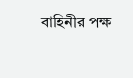বাহিনীর পক্ষ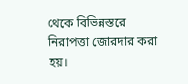থেকে বিভিন্নস্তরে নিরাপত্তা জোরদার করা হয়।